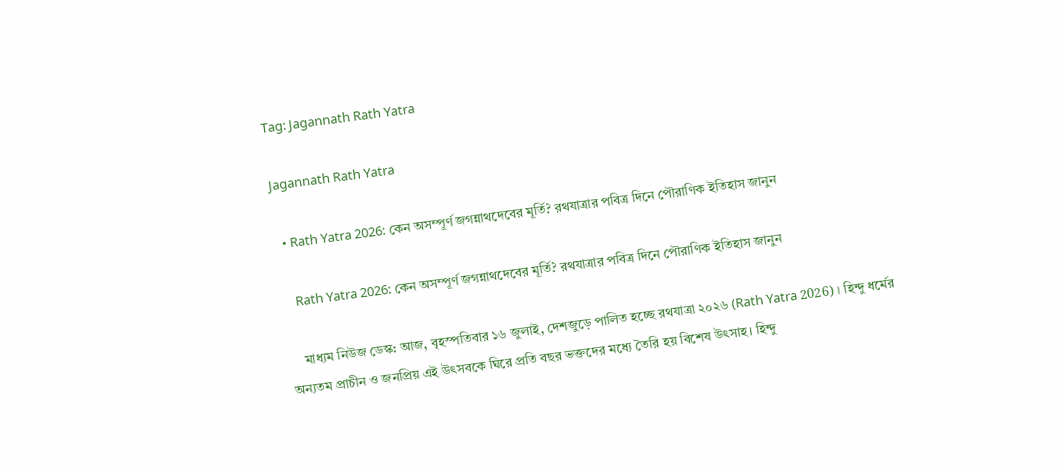Tag: Jagannath Rath Yatra

Jagannath Rath Yatra

  • Rath Yatra 2026: কেন অসম্পূর্ণ জগন্নাথদেবের মূর্তি? রথযাত্রার পবিত্র দিনে পৌরাণিক ইতিহাস জানুন

    Rath Yatra 2026: কেন অসম্পূর্ণ জগন্নাথদেবের মূর্তি? রথযাত্রার পবিত্র দিনে পৌরাণিক ইতিহাস জানুন

    মাধ্যম নিউজ ডেস্ক: আজ, বৃহস্পতিবার ১৬ জুলাই, দেশজুড়ে পালিত হচ্ছে রথযাত্রা ২০২৬ (Rath Yatra 2026)। হিন্দু ধর্মের অন্যতম প্রাচীন ও জনপ্রিয় এই উৎসবকে ঘিরে প্রতি বছর ভক্তদের মধ্যে তৈরি হয় বিশেষ উৎসাহ। হিন্দু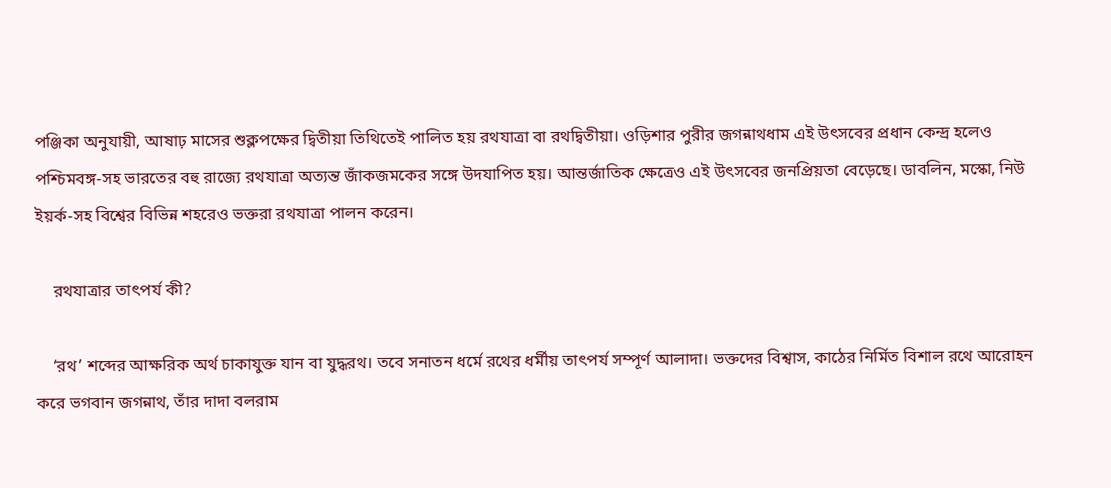পঞ্জিকা অনুযায়ী, আষাঢ় মাসের শুক্লপক্ষের দ্বিতীয়া তিথিতেই পালিত হয় রথযাত্রা বা রথদ্বিতীয়া। ওড়িশার পুরীর জগন্নাথধাম এই উৎসবের প্রধান কেন্দ্র হলেও পশ্চিমবঙ্গ-সহ ভারতের বহু রাজ্যে রথযাত্রা অত্যন্ত জাঁকজমকের সঙ্গে উদযাপিত হয়। আন্তর্জাতিক ক্ষেত্রেও এই উৎসবের জনপ্রিয়তা বেড়েছে। ডাবলিন, মস্কো, নিউ ইয়র্ক-সহ বিশ্বের বিভিন্ন শহরেও ভক্তরা রথযাত্রা পালন করেন।

    রথযাত্রার তাৎপর্য কী?

    ‘রথ’ শব্দের আক্ষরিক অর্থ চাকাযুক্ত যান বা যুদ্ধরথ। তবে সনাতন ধর্মে রথের ধর্মীয় তাৎপর্য সম্পূর্ণ আলাদা। ভক্তদের বিশ্বাস, কাঠের নির্মিত বিশাল রথে আরোহন করে ভগবান জগন্নাথ, তাঁর দাদা বলরাম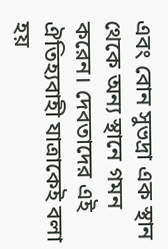এবং বোন সুভদ্রা এক স্থান থেকে অন্য স্থানে গমন করেন। দেবতাদের এই ঐতিহ্যবাহী যাত্রাকেই বলা হয়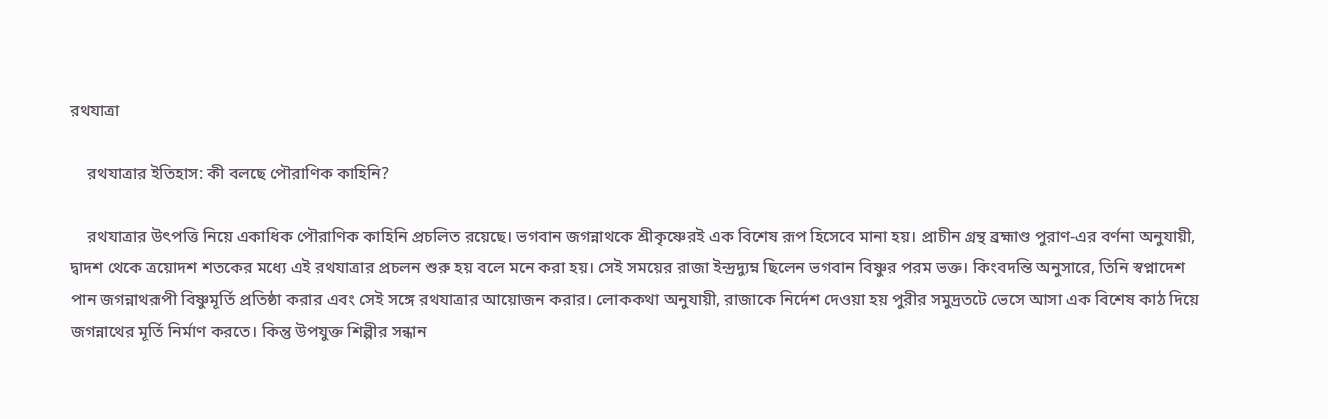রথযাত্রা

    রথযাত্রার ইতিহাস: কী বলছে পৌরাণিক কাহিনি?

    রথযাত্রার উৎপত্তি নিয়ে একাধিক পৌরাণিক কাহিনি প্রচলিত রয়েছে। ভগবান জগন্নাথকে শ্রীকৃষ্ণেরই এক বিশেষ রূপ হিসেবে মানা হয়। প্রাচীন গ্রন্থ ব্রহ্মাণ্ড পুরাণ-এর বর্ণনা অনুযায়ী, দ্বাদশ থেকে ত্রয়োদশ শতকের মধ্যে এই রথযাত্রার প্রচলন শুরু হয় বলে মনে করা হয়। সেই সময়ের রাজা ইন্দ্রদ্যুম্ন ছিলেন ভগবান বিষ্ণুর পরম ভক্ত। কিংবদন্তি অনুসারে, তিনি স্বপ্নাদেশ পান জগন্নাথরূপী বিষ্ণুমূর্তি প্রতিষ্ঠা করার এবং সেই সঙ্গে রথযাত্রার আয়োজন করার। লোককথা অনুযায়ী, রাজাকে নির্দেশ দেওয়া হয় পুরীর সমুদ্রতটে ভেসে আসা এক বিশেষ কাঠ দিয়ে জগন্নাথের মূর্তি নির্মাণ করতে। কিন্তু উপযুক্ত শিল্পীর সন্ধান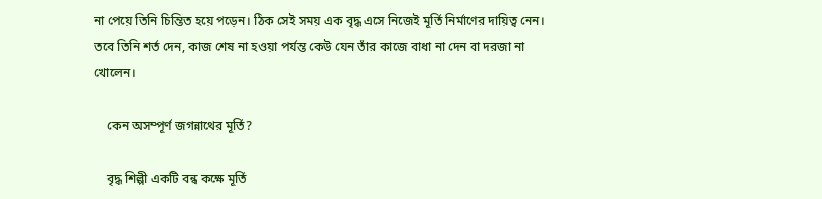না পেয়ে তিনি চিন্তিত হয়ে পড়েন। ঠিক সেই সময় এক বৃদ্ধ এসে নিজেই মূর্তি নির্মাণের দায়িত্ব নেন। তবে তিনি শর্ত দেন, কাজ শেষ না হওয়া পর্যন্ত কেউ যেন তাঁর কাজে বাধা না দেন বা দরজা না খোলেন।

    কেন অসম্পূর্ণ জগন্নাথের মূর্তি?

    বৃদ্ধ শিল্পী একটি বন্ধ কক্ষে মূর্তি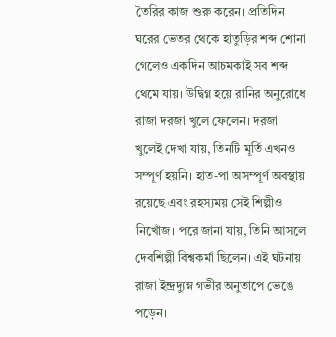তৈরির কাজ শুরু করেন। প্রতিদিন ঘরের ভেতর থেকে হাতুড়ির শব্দ শোনা গেলেও একদিন আচমকাই সব শব্দ থেমে যায়। উদ্বিগ্ন হয়ে রানির অনুরোধে রাজা দরজা খুলে ফেলেন। দরজা খুলেই দেখা যায়, তিনটি মূর্তি এখনও সম্পূর্ণ হয়নি। হাত-পা অসম্পূর্ণ অবস্থায় রয়েছে এবং রহস্যময় সেই শিল্পীও নিখোঁজ। পরে জানা যায়, তিনি আসলে দেবশিল্পী বিশ্বকর্মা ছিলেন। এই ঘটনায় রাজা ইন্দ্রদ্যুম্ন গভীর অনুতাপে ভেঙে পড়েন।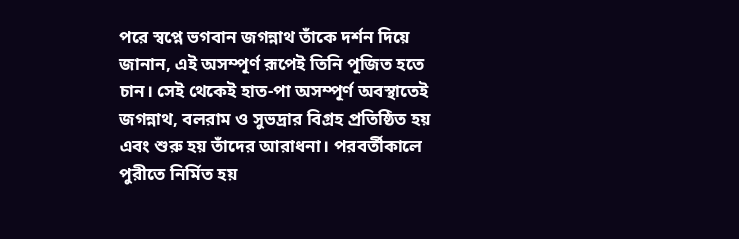পরে স্বপ্নে ভগবান জগন্নাথ তাঁকে দর্শন দিয়ে জানান, এই অসম্পূর্ণ রূপেই তিনি পূজিত হতে চান। সেই থেকেই হাত-পা অসম্পূর্ণ অবস্থাতেই জগন্নাথ, বলরাম ও সুভদ্রার বিগ্রহ প্রতিষ্ঠিত হয় এবং শুরু হয় তাঁদের আরাধনা। পরবর্তীকালে পুরীতে নির্মিত হয়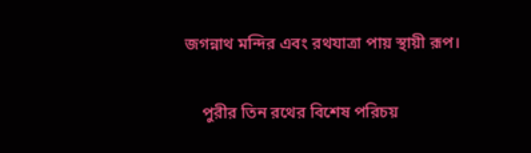জগন্নাথ মন্দির এবং রথযাত্রা পায় স্থায়ী রূপ।

    পুরীর তিন রথের বিশেষ পরিচয়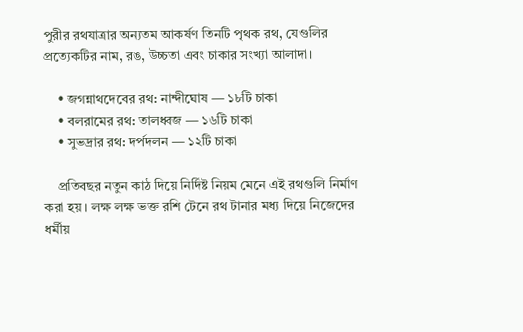পুরীর রথযাত্রার অন্যতম আকর্ষণ তিনটি পৃথক রথ, যেগুলির প্রত্যেকটির নাম, রঙ, উচ্চতা এবং চাকার সংখ্যা আলাদা।

    • জগন্নাথদেবের রথ: নান্দীঘোষ — ১৮টি চাকা
    • বলরামের রথ: তালধ্বজ — ১৬টি চাকা
    • সুভদ্রার রথ: দর্পদলন — ১২টি চাকা

    প্রতিবছর নতুন কাঠ দিয়ে নির্দিষ্ট নিয়ম মেনে এই রথগুলি নির্মাণ করা হয়। লক্ষ লক্ষ ভক্ত রশি টেনে রথ টানার মধ্য দিয়ে নিজেদের ধর্মীয়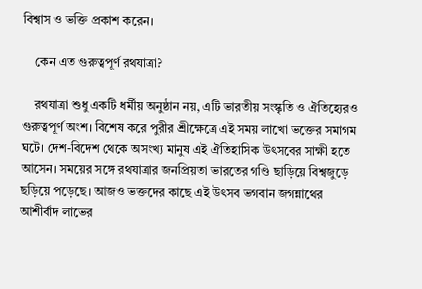বিশ্বাস ও ভক্তি প্রকাশ করেন।

    কেন এত গুরুত্বপূর্ণ রথযাত্রা?

    রথযাত্রা শুধু একটি ধর্মীয় অনুষ্ঠান নয়, এটি ভারতীয় সংস্কৃতি ও ঐতিহ্যেরও গুরুত্বপূর্ণ অংশ। বিশেষ করে পুরীর শ্রীক্ষেত্রে এই সময় লাখো ভক্তের সমাগম ঘটে। দেশ-বিদেশ থেকে অসংখ্য মানুষ এই ঐতিহাসিক উৎসবের সাক্ষী হতে আসেন। সময়ের সঙ্গে রথযাত্রার জনপ্রিয়তা ভারতের গণ্ডি ছাড়িয়ে বিশ্বজুড়ে ছড়িয়ে পড়েছে। আজও ভক্তদের কাছে এই উৎসব ভগবান জগন্নাথের আশীর্বাদ লাভের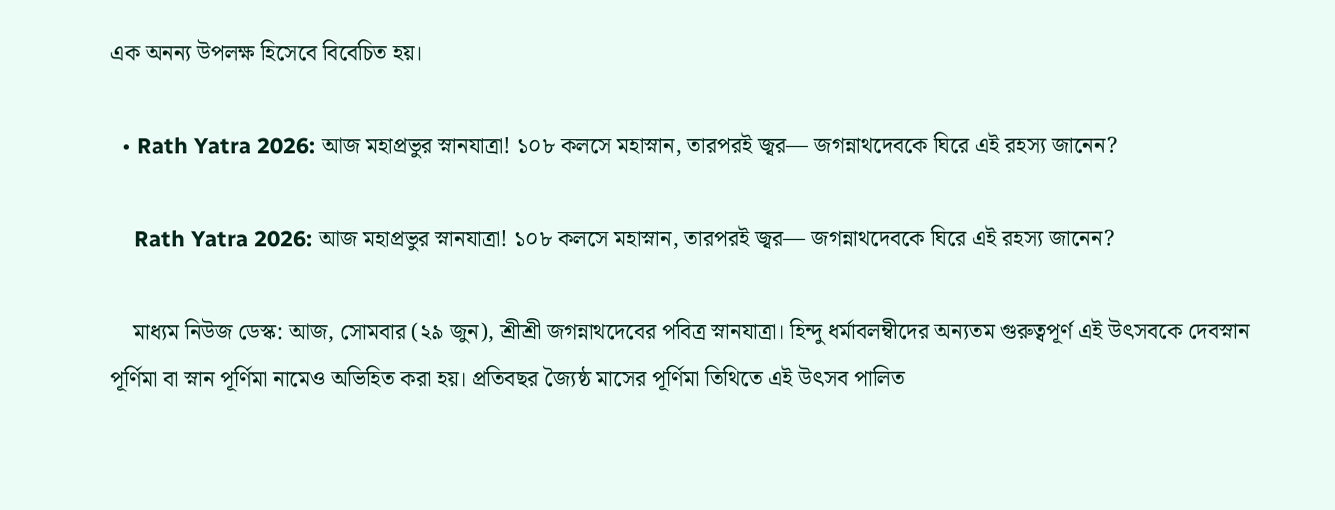এক অনন্য উপলক্ষ হিসেবে বিবেচিত হয়।

  • Rath Yatra 2026: আজ মহাপ্রভুর স্নানযাত্রা! ১০৮ কলসে মহাস্নান, তারপরই জ্বর— জগন্নাথদেবকে ঘিরে এই রহস্য জানেন?

    Rath Yatra 2026: আজ মহাপ্রভুর স্নানযাত্রা! ১০৮ কলসে মহাস্নান, তারপরই জ্বর— জগন্নাথদেবকে ঘিরে এই রহস্য জানেন?

    মাধ্যম নিউজ ডেস্ক: আজ, সোমবার (২৯ জুন), শ্রীশ্রী জগন্নাথদেবের পবিত্র স্নানযাত্রা। হিন্দু ধর্মাবলম্বীদের অন্যতম গুরুত্বপূর্ণ এই উৎসবকে দেবস্নান পূর্ণিমা বা স্নান পূর্ণিমা নামেও অভিহিত করা হয়। প্রতিবছর জ্যৈষ্ঠ মাসের পূর্ণিমা তিথিতে এই উৎসব পালিত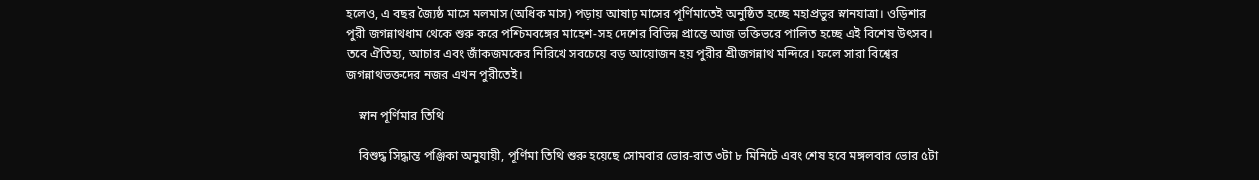হলেও, এ বছর জ্যৈষ্ঠ মাসে মলমাস (অধিক মাস) পড়ায় আষাঢ় মাসের পূর্ণিমাতেই অনুষ্ঠিত হচ্ছে মহাপ্রভুর স্নানযাত্রা। ওড়িশার পুরী জগন্নাথধাম থেকে শুরু করে পশ্চিমবঙ্গের মাহেশ-সহ দেশের বিভিন্ন প্রান্তে আজ ভক্তিভরে পালিত হচ্ছে এই বিশেষ উৎসব। তবে ঐতিহ্য, আচার এবং জাঁকজমকের নিরিখে সবচেয়ে বড় আয়োজন হয় পুরীর শ্রীজগন্নাথ মন্দিরে। ফলে সারা বিশ্বের জগন্নাথভক্তদের নজর এখন পুরীতেই।

    স্নান পূর্ণিমার তিথি

    বিশুদ্ধ সিদ্ধান্ত পঞ্জিকা অনুযায়ী, পূর্ণিমা তিথি শুরু হয়েছে সোমবার ভোর-রাত ৩টা ৮ মিনিটে এবং শেষ হবে মঙ্গলবার ভোর ৫টা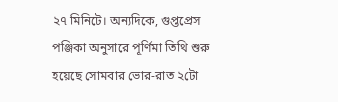২৭ মিনিটে। অন্যদিকে, গুপ্তপ্রেস পঞ্জিকা অনুসারে পূর্ণিমা তিথি শুরু হয়েছে সোমবার ভোর-রাত ২টো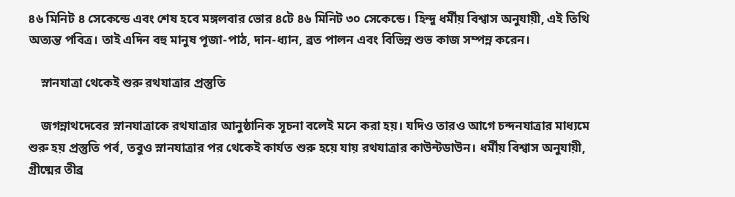৪৬ মিনিট ৪ সেকেন্ডে এবং শেষ হবে মঙ্গলবার ভোর ৪টে ৪৬ মিনিট ৩০ সেকেন্ডে। হিন্দু ধর্মীয় বিশ্বাস অনুযায়ী, এই তিথি অত্যন্ত পবিত্র। তাই এদিন বহু মানুষ পূজা-পাঠ, দান-ধ্যান, ব্রত পালন এবং বিভিন্ন শুভ কাজ সম্পন্ন করেন।

    স্নানযাত্রা থেকেই শুরু রথযাত্রার প্রস্তুতি

    জগন্নাথদেবের স্নানযাত্রাকে রথযাত্রার আনুষ্ঠানিক সূচনা বলেই মনে করা হয়। যদিও তারও আগে চন্দনযাত্রার মাধ্যমে শুরু হয় প্রস্তুতি পর্ব, তবুও স্নানযাত্রার পর থেকেই কার্যত শুরু হয়ে যায় রথযাত্রার কাউন্টডাউন। ধর্মীয় বিশ্বাস অনুযায়ী, গ্রীষ্মের তীব্র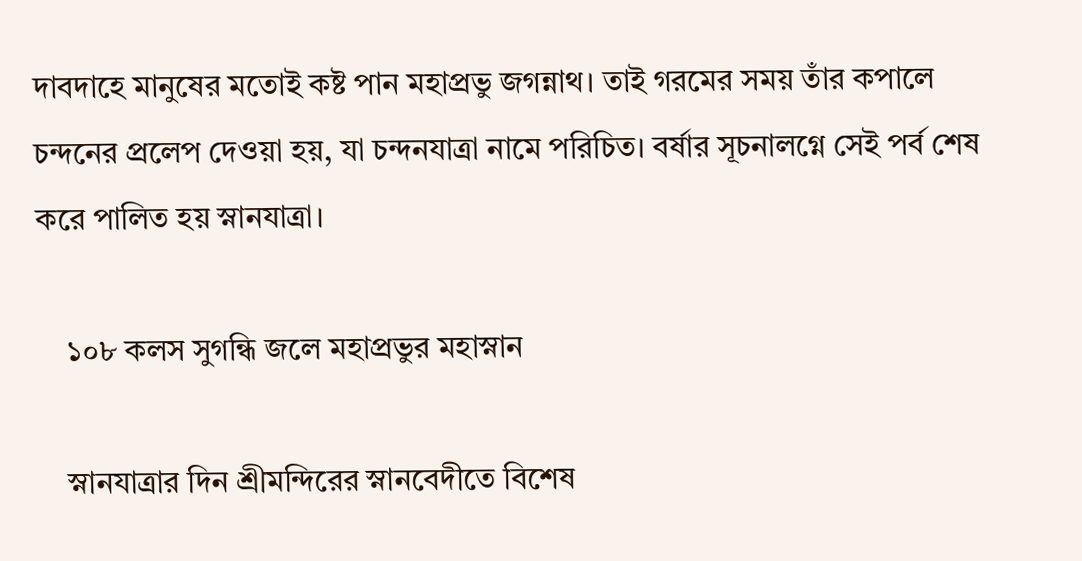দাবদাহে মানুষের মতোই কষ্ট পান মহাপ্রভু জগন্নাথ। তাই গরমের সময় তাঁর কপালে চন্দনের প্রলেপ দেওয়া হয়, যা চন্দনযাত্রা নামে পরিচিত। বর্ষার সূচনালগ্নে সেই পর্ব শেষ করে পালিত হয় স্নানযাত্রা।

    ১০৮ কলস সুগন্ধি জলে মহাপ্রভুর মহাস্নান

    স্নানযাত্রার দিন শ্রীমন্দিরের স্নানবেদীতে বিশেষ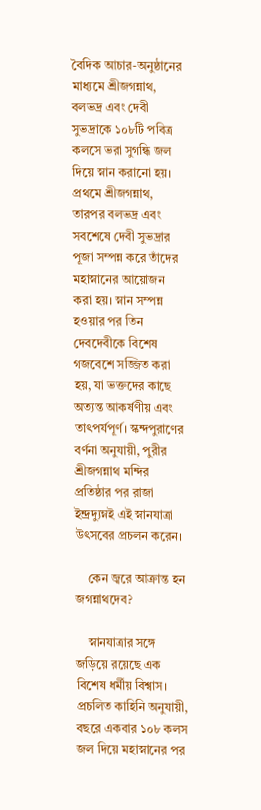বৈদিক আচার-অনুষ্ঠানের মাধ্যমে শ্রীজগন্নাথ, বলভদ্র এবং দেবী সুভদ্রাকে ১০৮টি পবিত্র কলসে ভরা সুগন্ধি জল দিয়ে স্নান করানো হয়। প্রথমে শ্রীজগন্নাথ, তারপর বলভদ্র এবং সবশেষে দেবী সুভদ্রার পূজা সম্পন্ন করে তাঁদের মহাস্নানের আয়োজন করা হয়। স্নান সম্পন্ন হওয়ার পর তিন দেবদেবীকে বিশেষ গজবেশে সজ্জিত করা হয়, যা ভক্তদের কাছে অত্যন্ত আকর্ষণীয় এবং তাৎপর্যপূর্ণ। স্কন্দপুরাণের বর্ণনা অনুযায়ী, পুরীর শ্রীজগন্নাথ মন্দির প্রতিষ্ঠার পর রাজা ইন্দ্রদ্যুম্নই এই স্নানযাত্রা উৎসবের প্রচলন করেন।

    কেন জ্বরে আক্রান্ত হন জগন্নাথদেব?

    স্নানযাত্রার সঙ্গে জড়িয়ে রয়েছে এক বিশেষ ধর্মীয় বিশ্বাস। প্রচলিত কাহিনি অনুযায়ী, বছরে একবার ১০৮ কলস জল দিয়ে মহাস্নানের পর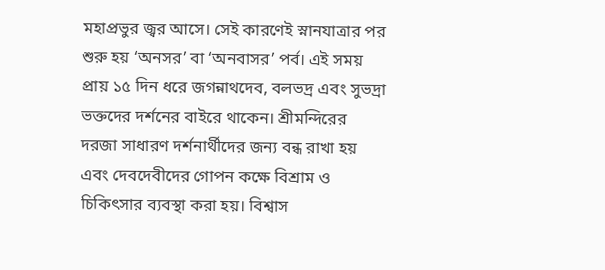মহাপ্রভুর জ্বর আসে। সেই কারণেই স্নানযাত্রার পর শুরু হয় ‘অনসর’ বা ‘অনবাসর’ পর্ব। এই সময় প্রায় ১৫ দিন ধরে জগন্নাথদেব, বলভদ্র এবং সুভদ্রা ভক্তদের দর্শনের বাইরে থাকেন। শ্রীমন্দিরের দরজা সাধারণ দর্শনার্থীদের জন্য বন্ধ রাখা হয় এবং দেবদেবীদের গোপন কক্ষে বিশ্রাম ও চিকিৎসার ব্যবস্থা করা হয়। বিশ্বাস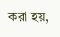করা হয়,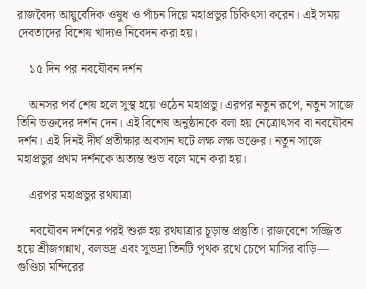রাজবৈদ্য আয়ুর্বেদিক ওষুধ ও পাঁচন দিয়ে মহাপ্রভুর চিকিৎসা করেন। এই সময় দেবতাদের বিশেষ খাদ্যও নিবেদন করা হয়।

    ১৫ দিন পর নবযৌবন দর্শন

    অনসর পর্ব শেষ হলে সুস্থ হয়ে ওঠেন মহাপ্রভু। এরপর নতুন রূপে, নতুন সাজে তিনি ভক্তদের দর্শন দেন। এই বিশেষ অনুষ্ঠানকে বলা হয় নেত্রোৎসব বা নবযৌবন দর্শন। এই দিনই দীর্ঘ প্রতীক্ষার অবসান ঘটে লক্ষ লক্ষ ভক্তের। নতুন সাজে মহাপ্রভুর প্রথম দর্শনকে অত্যন্ত শুভ বলে মনে করা হয়।

    এরপর মহাপ্রভুর রথযাত্রা

    নবযৌবন দর্শনের পরই শুরু হয় রথযাত্রার চূড়ান্ত প্রস্তুতি। রাজবেশে সজ্জিত হয়ে শ্রীজগন্নাথ, বলভদ্র এবং সুভদ্রা তিনটি পৃথক রথে চেপে মাসির বাড়ি— গুণ্ডিচা মন্দিরের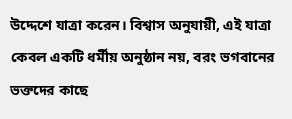উদ্দেশে যাত্রা করেন। বিশ্বাস অনুযায়ী, এই যাত্রা কেবল একটি ধর্মীয় অনুষ্ঠান নয়, বরং ভগবানের ভক্তদের কাছে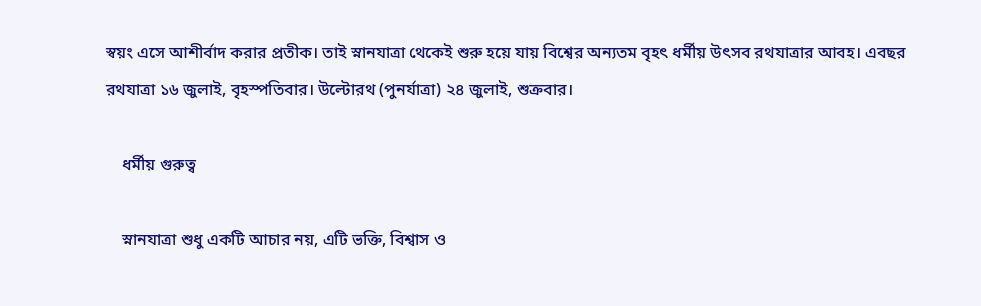স্বয়ং এসে আশীর্বাদ করার প্রতীক। তাই স্নানযাত্রা থেকেই শুরু হয়ে যায় বিশ্বের অন্যতম বৃহৎ ধর্মীয় উৎসব রথযাত্রার আবহ। এবছর রথযাত্রা ১৬ জুলাই, বৃহস্পতিবার। উল্টোরথ (পুনর্যাত্রা) ২৪ জুলাই, শুক্রবার।

    ধর্মীয় গুরুত্ব

    স্নানযাত্রা শুধু একটি আচার নয়, এটি ভক্তি, বিশ্বাস ও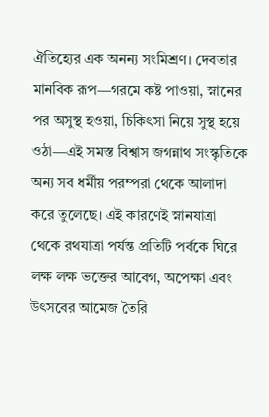ঐতিহ্যের এক অনন্য সংমিশ্রণ। দেবতার মানবিক রূপ—গরমে কষ্ট পাওয়া, স্নানের পর অসুস্থ হওয়া, চিকিৎসা নিয়ে সুস্থ হয়ে ওঠা—এই সমস্ত বিশ্বাস জগন্নাথ সংস্কৃতিকে অন্য সব ধর্মীয় পরম্পরা থেকে আলাদা করে তুলেছে। এই কারণেই স্নানযাত্রা থেকে রথযাত্রা পর্যন্ত প্রতিটি পর্বকে ঘিরে লক্ষ লক্ষ ভক্তের আবেগ, অপেক্ষা এবং উৎসবের আমেজ তৈরি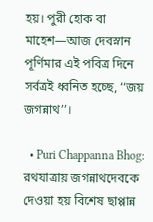হয়। পুরী হোক বা মাহেশ—আজ দেবস্নান পূর্ণিমার এই পবিত্র দিনে সর্বত্রই ধ্বনিত হচ্ছে, ‘‘জয় জগন্নাথ’’।

  • Puri Chappanna Bhog: রথযাত্রায় জগন্নাথদেবকে দেওয়া হয় বিশেষ ছাপ্পান্ন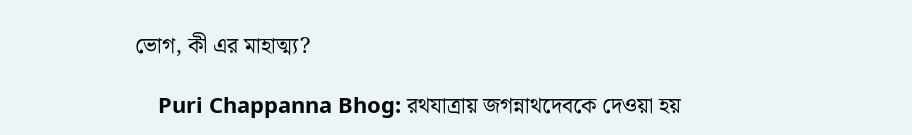ভোগ, কী এর মাহাত্ম্য?

    Puri Chappanna Bhog: রথযাত্রায় জগন্নাথদেবকে দেওয়া হয়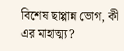বিশেষ ছাপ্পান্ন ভোগ, কী এর মাহাত্ম্য?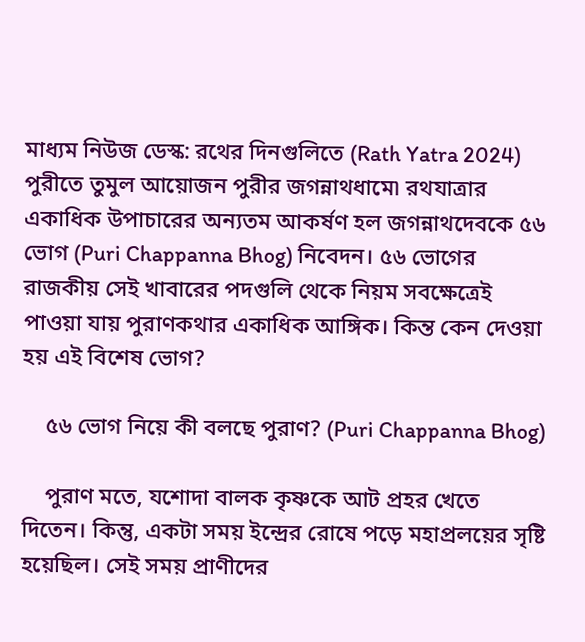মাধ্যম নিউজ ডেস্ক: রথের দিনগুলিতে (Rath Yatra 2024) পুরীতে তুমুল আয়োজন পুরীর জগন্নাথধামে৷ রথযাত্রার একাধিক উপাচারের অন্যতম আকর্ষণ হল জগন্নাথদেবকে ৫৬ ভোগ (Puri Chappanna Bhog) নিবেদন। ৫৬ ভোগের রাজকীয় সেই খাবারের পদগুলি থেকে নিয়ম সবক্ষেত্রেই পাওয়া যায় পুরাণকথার একাধিক আঙ্গিক। কিন্ত কেন দেওয়া হয় এই বিশেষ ভোগ?

    ৫৬ ভোগ নিয়ে কী বলছে পুরাণ? (Puri Chappanna Bhog)

    পুরাণ মতে, যশোদা বালক কৃষ্ণকে আট প্রহর খেতে দিতেন। কিন্তু, একটা সময় ইন্দ্রের রোষে পড়ে মহাপ্রলয়ের সৃষ্টি হয়েছিল। সেই সময় প্রাণীদের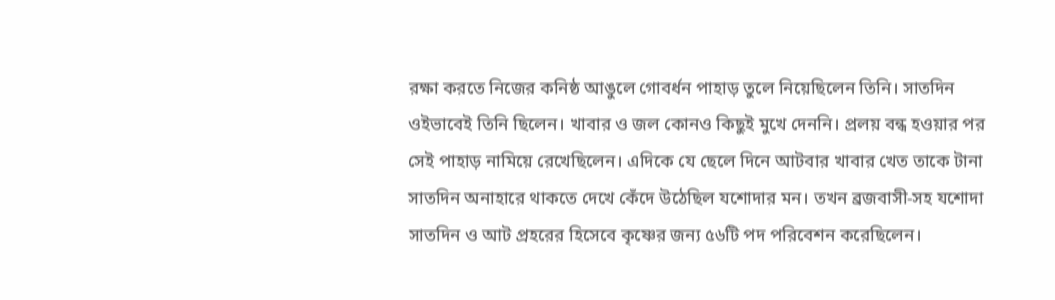রক্ষা করতে নিজের কনিষ্ঠ আঙুলে গোবর্ধন পাহাড় তুলে নিয়েছিলেন তিনি। সাতদিন ওইভাবেই তিনি ছিলেন। খাবার ও জল কোনও কিছুই মুখে দেননি। প্রলয় বন্ধ হওয়ার পর সেই পাহাড় নামিয়ে রেখেছিলেন। এদিকে যে ছেলে দিনে আটবার খাবার খেত তাকে টানা সাতদিন অনাহারে থাকতে দেখে কেঁদে উঠেছিল যশোদার মন। তখন ব্রজবাসী-সহ যশোদা সাতদিন ও আট প্রহরের হিসেবে কৃষ্ণের জন্য ৫৬টি পদ পরিবেশন করেছিলেন।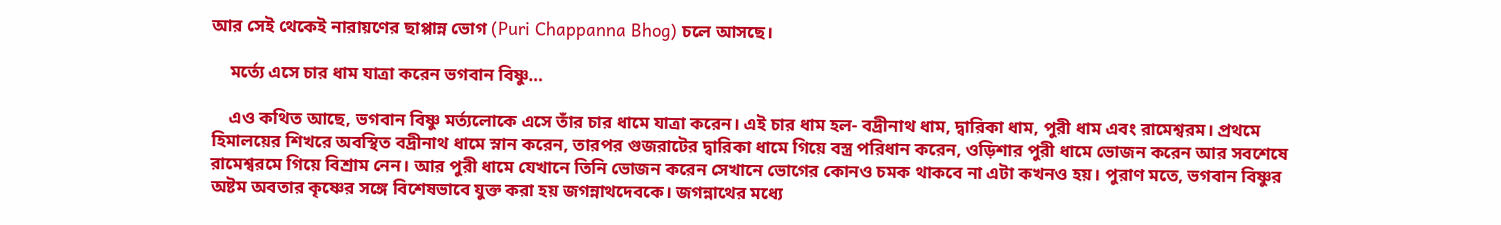আর সেই থেকেই নারায়ণের ছাপ্পান্ন ভোগ (Puri Chappanna Bhog) চলে আসছে।

    মর্ত্যে এসে চার ধাম যাত্রা করেন ভগবান বিষ্ণু…

    এও কথিত আছে, ভগবান বিষ্ণু মর্ত্যলোকে এসে তাঁর চার ধামে যাত্রা করেন। এই চার ধাম হল- বদ্রীনাথ ধাম, দ্বারিকা ধাম, পুরী ধাম এবং রামেশ্বরম। প্রথমে হিমালয়ের শিখরে অবস্থিত বদ্রীনাথ ধামে স্নান করেন, তারপর গুজরাটের দ্বারিকা ধামে গিয়ে বস্ত্র পরিধান করেন, ওড়িশার পুরী ধামে ভোজন করেন আর সবশেষে রামেশ্বরমে গিয়ে বিশ্রাম নেন। আর পুরী ধামে যেখানে তিনি ভোজন করেন সেখানে ভোগের কোনও চমক থাকবে না এটা কখনও হয়। পুরাণ মতে, ভগবান বিষ্ণুর অষ্টম অবতার কৃষ্ণের সঙ্গে বিশেষভাবে যুক্ত করা হয় জগন্নাথদেবকে। জগন্নাথের মধ্যে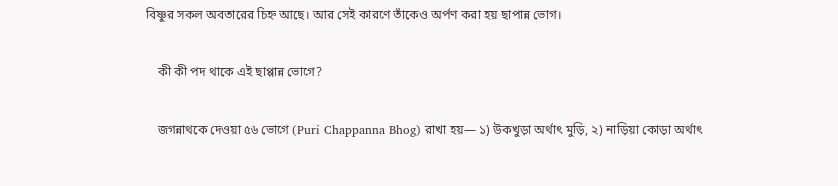বিষ্ণুর সকল অবতারের চিহ্ন আছে। আর সেই কারণে তাঁকেও অর্পণ করা হয় ছাপান্ন ভোগ।

    কী কী পদ থাকে এই ছাপ্পান্ন ভোগে?

    জগন্নাথকে দেওয়া ৫৬ ভোগে (Puri Chappanna Bhog) রাখা হয়— ১) উকখুড়া অর্থাৎ মুড়ি, ২) নাড়িয়া কোড়া অর্থাৎ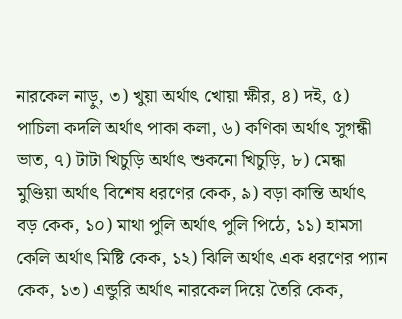নারকেল নাড়ু, ৩) খুয়া অর্থাৎ খোয়া ক্ষীর, ৪) দই, ৫) পাচিলা কদলি অর্থাৎ পাকা কলা, ৬) কণিকা অর্থাৎ সুগন্ধী ভাত, ৭) টাটা খিচুড়ি অর্থাৎ শুকনো খিচুড়ি, ৮) মেন্ধা মুণ্ডিয়া অর্থাৎ বিশেষ ধরণের কেক, ৯) বড়া কান্তি অর্থাৎ বড় কেক, ১০) মাথা পুলি অর্থাৎ পুলি পিঠে, ১১) হামসা কেলি অর্থাৎ মিষ্টি কেক, ১২) ঝিলি অর্থাৎ এক ধরণের প্যান কেক, ১৩) এন্ডুরি অর্থাৎ নারকেল দিয়ে তৈরি কেক,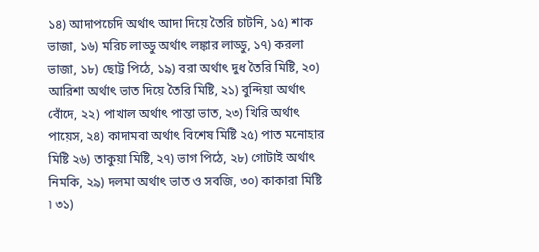১৪) আদাপচেদি অর্থাৎ আদা দিয়ে তৈরি চাটনি, ১৫) শাক ভাজা, ১৬) মরিচ লাড্ডু অর্থাৎ লঙ্কার লাড্ডু, ১৭) করলা ভাজা, ১৮) ছোট্ট পিঠে, ১৯) বরা অর্থাৎ দুধ তৈরি মিষ্টি, ২০) আরিশা অর্থাৎ ভাত দিয়ে তৈরি মিষ্টি, ২১) বুন্দিয়া অর্থাৎ বোঁদে, ২২) পাখাল অর্থাৎ পান্তা ভাত, ২৩) খিরি অর্থাৎ পায়েস, ২৪) কাদামবা অর্থাৎ বিশেষ মিষ্টি ২৫) পাত মনোহার মিষ্টি ২৬) তাকুয়া মিষ্টি, ২৭) ভাগ পিঠে, ২৮) গোটাই অর্থাৎ নিমকি, ২৯) দলমা অর্থাৎ ভাত ও সবজি, ৩০) কাকারা মিষ্টি ৷ ৩১)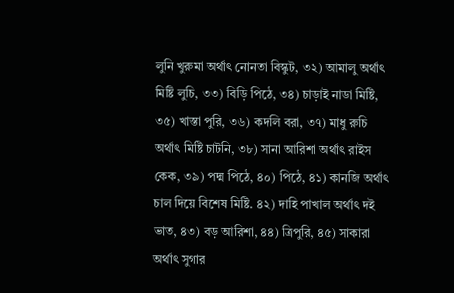লুনি খুরুমা অর্থাৎ নোনতা বিস্কুট, ৩২) আমালু অর্থাৎ মিষ্টি লুচি, ৩৩) বিড়ি পিঠে, ৩৪) চাড়াই নাডা মিষ্টি, ৩৫) খাস্তা পুরি, ৩৬) কদলি বরা, ৩৭) মাধু রুচি অর্থাৎ মিষ্টি চাটনি, ৩৮) সানা আরিশা অর্থাৎ রাইস কেক, ৩৯) পদ্ম পিঠে, ৪০) পিঠে, ৪১) কানজি অর্থাৎ চাল দিয়ে বিশেষ মিষ্টি. ৪২) দাহি পাখাল অর্থাৎ দই ভাত, ৪৩) বড় আরিশা, ৪৪) ত্রিপুরি, ৪৫) সাকারা অর্থাৎ সুগার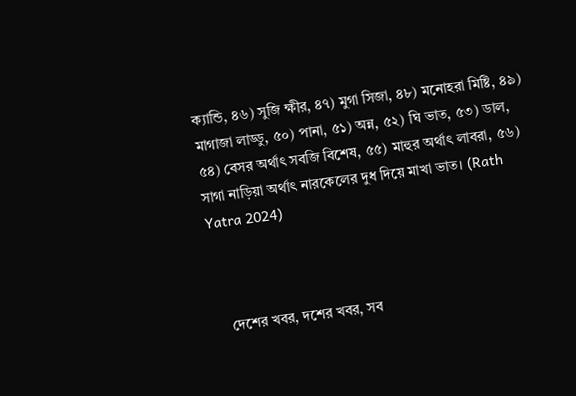ক্যান্ডি, ৪৬) সুজি ক্ষীর, ৪৭) মুগা সিজা, ৪৮) মনোহরা মিষ্টি, ৪৯) মাগাজা লাড্ডু, ৫০) পানা, ৫১) অন্ন, ৫২) ঘি ভাত, ৫৩) ডাল, ৫৪) বেসর অর্থাৎ সবজি বিশেষ, ৫৫) মাহুর অর্থাৎ লাবরা, ৫৬) সাগা নাড়িয়া অর্থাৎ নারকেলের দুধ দিয়ে মাখা ভাত। (Rath Yatra 2024)



    দেশের খবর, দশের খবর, সব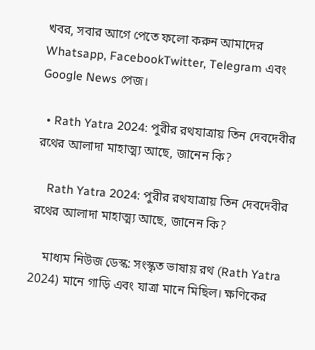খবর, সবার আগে পেতে ফলো করুন আমাদের  Whatsapp, FacebookTwitter, Telegram এবং Google News পেজ।

  • Rath Yatra 2024: পুরীর রথযাত্রায় তিন দেবদেবীর রথের আলাদা মাহাত্ম্য আছে, জানেন কি?

    Rath Yatra 2024: পুরীর রথযাত্রায় তিন দেবদেবীর রথের আলাদা মাহাত্ম্য আছে, জানেন কি?

    মাধ্যম নিউজ ডেস্ক: সংস্কৃত ভাষায় রথ (Rath Yatra 2024) মানে গাড়ি এবং যাত্রা মানে মিছিল। ক্ষণিকের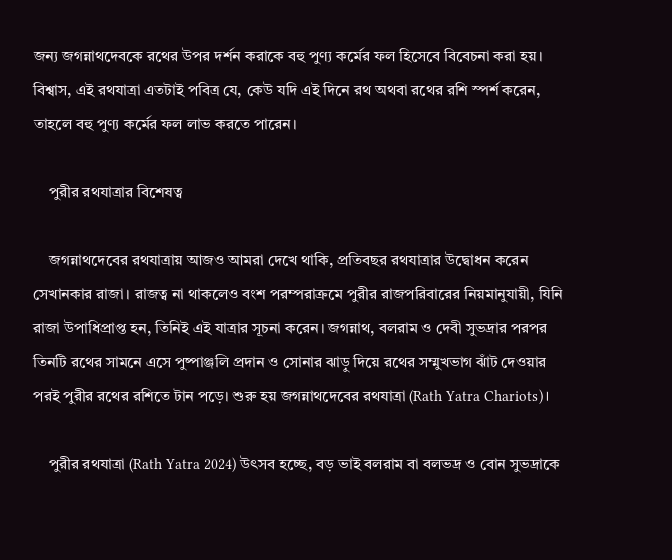জন্য জগন্নাথদেবকে রথের উপর দর্শন করাকে বহু পুণ্য কর্মের ফল হিসেবে বিবেচনা করা হয়। বিশ্বাস, এই রথযাত্রা এতটাই পবিত্র যে, কেউ যদি এই দিনে রথ অথবা রথের রশি স্পর্শ করেন, তাহলে বহু পুণ্য কর্মের ফল লাভ করতে পারেন।

    পুরীর রথযাত্রার বিশেষত্ব

    জগন্নাথদেবের রথযাত্রায় আজও আমরা দেখে থাকি, প্রতিবছর রথযাত্রার উদ্বোধন করেন সেখানকার রাজা। রাজত্ব না থাকলেও বংশ পরম্পরাক্রমে পুরীর রাজপরিবারের নিয়মানুযায়ী, যিনি রাজা উপাধিপ্রাপ্ত হন, তিনিই এই যাত্রার সূচনা করেন। জগন্নাথ, বলরাম ও দেবী সুভদ্রার পরপর তিনটি রথের সামনে এসে পুষ্পাঞ্জলি প্রদান ও সোনার ঝাড়ু দিয়ে রথের সম্মুখভাগ ঝাঁট দেওয়ার পরই পুরীর রথের রশিতে টান পড়ে। শুরু হয় জগন্নাথদেবের রথযাত্রা (Rath Yatra Chariots)।

    পুরীর রথযাত্রা (Rath Yatra 2024) উৎসব হচ্ছে, বড় ভাই বলরাম বা বলভদ্র ও বোন সুভদ্রাকে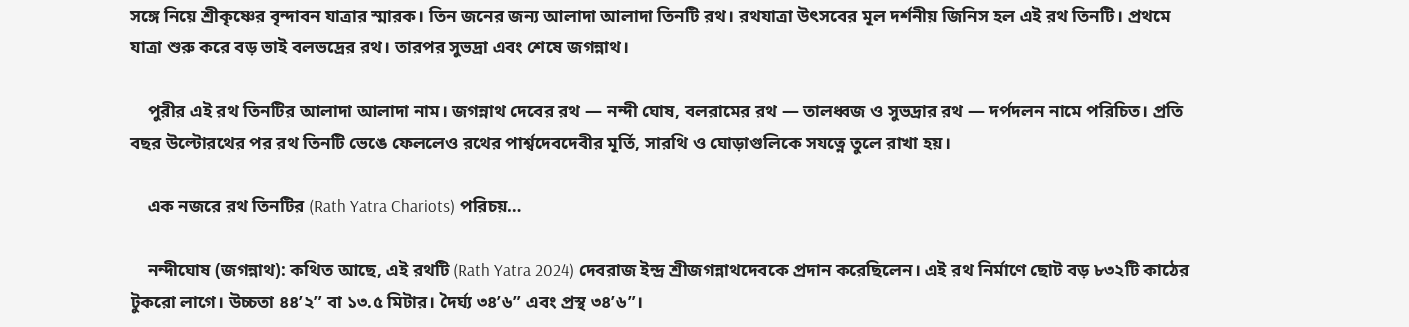সঙ্গে নিয়ে শ্রীকৃষ্ণের বৃন্দাবন যাত্রার স্মারক। তিন জনের জন্য আলাদা আলাদা তিনটি রথ। রথযাত্রা উৎসবের মূল দর্শনীয় জিনিস হল এই রথ তিনটি। প্রথমে যাত্রা শুরু করে বড় ভাই বলভদ্রের রথ। তারপর সুভদ্রা এবং শেষে জগন্নাথ।

    পুরীর এই রথ তিনটির আলাদা আলাদা নাম। জগন্নাথ দেবের রথ — নন্দী ঘোষ, বলরামের রথ — তালধ্বজ ও সুভদ্রার রথ — দর্পদলন নামে পরিচিত। প্রতি বছর উল্টোরথের পর রথ তিনটি ভেঙে ফেললেও রথের পার্শ্বদেবদেবীর মূর্তি, সারথি ও ঘোড়াগুলিকে সযত্নে তুলে রাখা হয়।

    এক নজরে রথ তিনটির (Rath Yatra Chariots) পরিচয়…

    নন্দীঘোষ (জগন্নাথ): কথিত আছে, এই রথটি (Rath Yatra 2024) দেবরাজ ইন্দ্র শ্রীজগন্নাথদেবকে প্রদান করেছিলেন। এই রথ নির্মাণে ছোট বড় ৮৩২টি কাঠের টুকরো লাগে। উচ্চতা ৪৪’২” বা ১৩.৫ মিটার। দৈর্ঘ্য ৩৪’৬” এবং প্রস্থ ৩৪’৬”।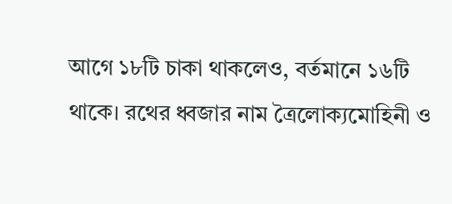আগে ১৮টি চাকা থাকলেও, বর্তমানে ১৬টি থাকে। রথের ধ্বজার নাম ত্রৈলোক্যমোহিনী ও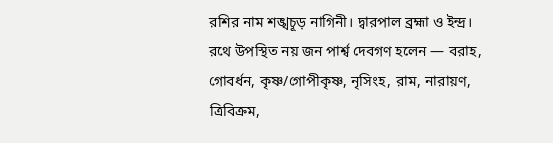রশির নাম শঙ্খচূড় নাগিনী। দ্বারপাল ব্রহ্মা ও ইন্দ্র। রথে উপস্থিত নয় জন পার্শ্ব দেবগণ হলেন — বরাহ, গোবর্ধন, কৃষ্ণ/গোপীকৃষ্ণ, নৃসিংহ, রাম, নারায়ণ, ত্রিবিক্রম,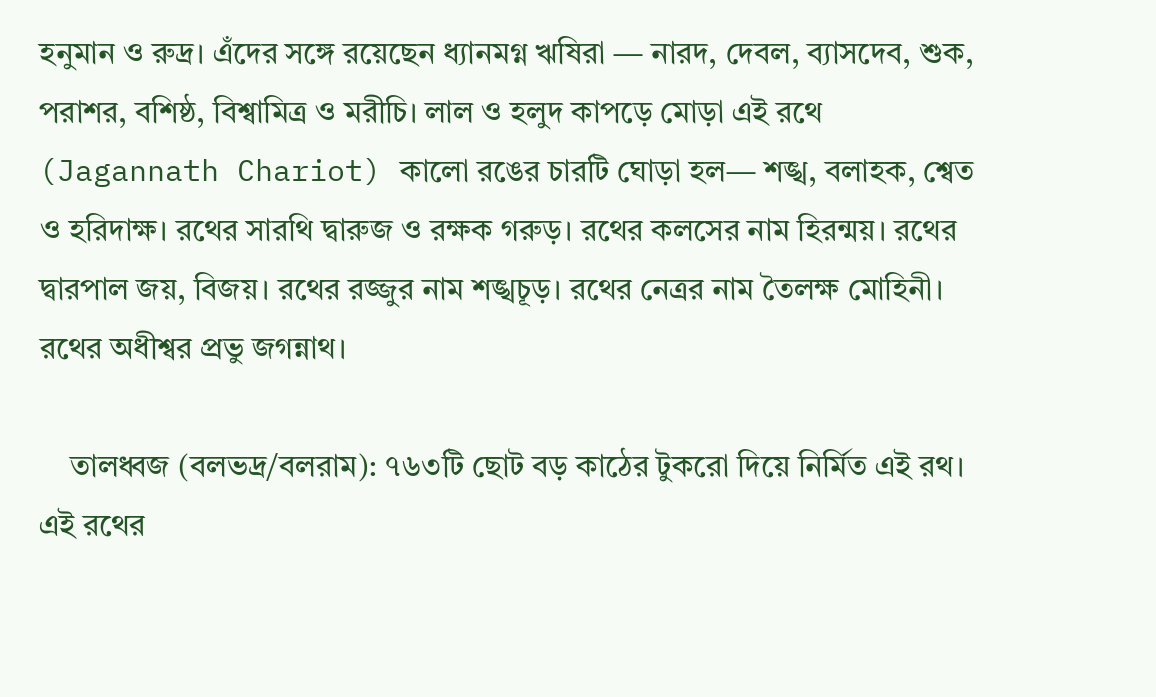হনুমান ও রুদ্র। এঁদের সঙ্গে রয়েছেন ধ্যানমগ্ন ঋষিরা — নারদ, দেবল, ব্যাসদেব, শুক, পরাশর, বশিষ্ঠ, বিশ্বামিত্র ও মরীচি। লাল ও হলুদ কাপড়ে মোড়া এই রথে (Jagannath Chariot) কালো রঙের চারটি ঘোড়া হল— শঙ্খ, বলাহক, শ্বেত ও হরিদাক্ষ। রথের সারথি দ্বারুজ ও রক্ষক গরুড়। রথের কলসের নাম হিরন্ময়। রথের দ্বারপাল জয়, বিজয়। রথের রজ্জুর নাম শঙ্খচূড়। রথের নেত্রর নাম তৈলক্ষ মোহিনী। রথের অধীশ্বর প্রভু জগন্নাথ।

    তালধ্বজ (বলভদ্র/বলরাম): ৭৬৩টি ছোট বড় কাঠের টুকরো দিয়ে নির্মিত এই রথ। এই রথের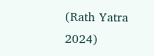(Rath Yatra 2024)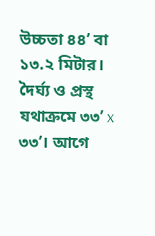উচ্চতা ৪৪’ বা ১৩.২ মিটার। দৈর্ঘ্য ও প্রস্থ যথাক্রমে ৩৩’ x ৩৩’। আগে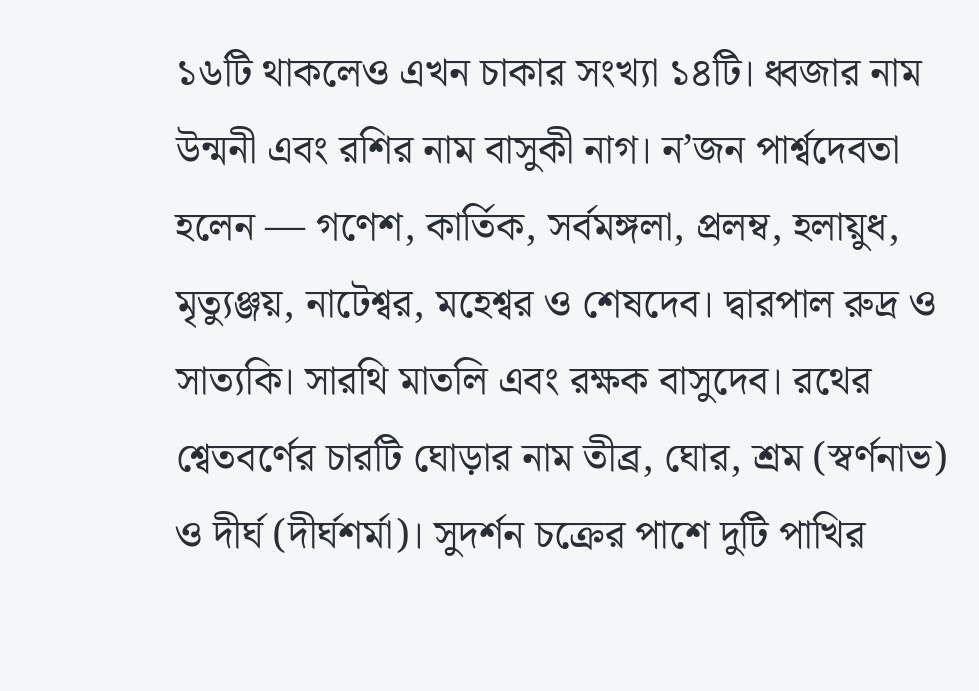১৬টি থাকলেও এখন চাকার সংখ্যা ১৪টি। ধ্বজার নাম উন্মনী এবং রশির নাম বাসুকী নাগ। ন’জন পার্শ্বদেবতা হলেন — গণেশ, কার্তিক, সর্বমঙ্গলা, প্রলম্ব, হলায়ুধ, মৃত্যুঞ্জয়, নাটেশ্বর, মহেশ্বর ও শেষদেব। দ্বারপাল রুদ্র ও সাত্যকি। সারথি মাতলি এবং রক্ষক বাসুদেব। রথের শ্বেতবর্ণের চারটি ঘোড়ার নাম তীব্র, ঘোর, শ্রম (স্বর্ণনাভ) ও দীর্ঘ (দীর্ঘশর্মা)। সুদর্শন চক্রের পাশে দুটি পাখির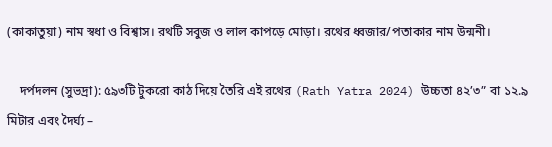(কাকাতুয়া) নাম স্বধা ও বিশ্বাস। রথটি সবুজ ও লাল কাপড়ে মোড়া। রথের ধ্বজার/পতাকার নাম উন্মনী।

    দর্পদলন (সুভদ্রা): ৫৯৩টি টুকরো কাঠ দিয়ে তৈরি এই রথের (Rath Yatra 2024) উচ্চতা ৪২’৩” বা ১২.৯ মিটার এবং দৈর্ঘ্য –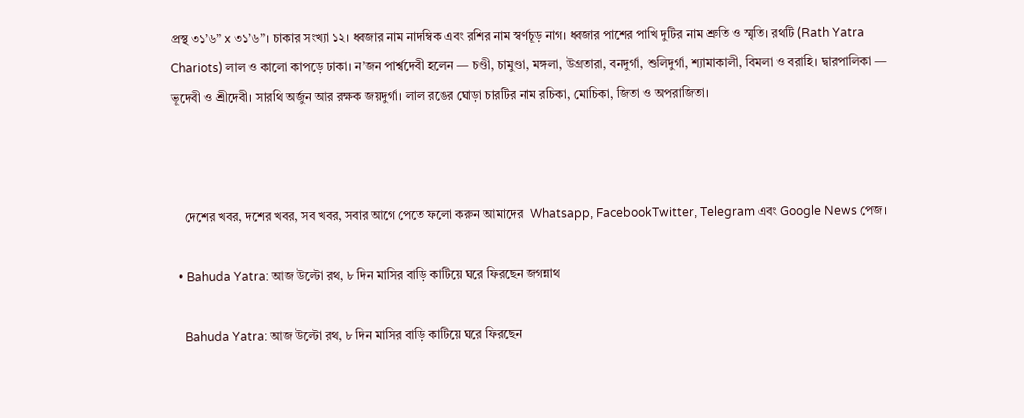প্রস্থ ৩১’৬” x ৩১’৬”। চাকার সংখ্যা ১২। ধ্বজার নাম নাদম্বিক এবং রশির নাম স্বর্ণচূড় নাগ। ধ্বজার পাশের পাখি দুটির নাম শ্রুতি ও স্মৃতি। রথটি (Rath Yatra Chariots) লাল ও কালো কাপড়ে ঢাকা। ন’জন পার্শ্বদেবী হলেন — চণ্ডী, চামুণ্ডা, মঙ্গলা, উগ্রতারা, বনদুর্গা, শুলিদুর্গা, শ্যামাকালী, বিমলা ও বরাহি। দ্বারপালিকা — ভূদেবী ও শ্রীদেবী। সারথি অর্জুন আর রক্ষক জয়দুর্গা। লাল রঙের ঘোড়া চারটির নাম রচিকা, মোচিকা, জিতা ও অপরাজিতা।



    দেশের খবর, দশের খবর, সব খবর, সবার আগে পেতে ফলো করুন আমাদের  Whatsapp, FacebookTwitter, Telegram এবং Google News পেজ।

  • Bahuda Yatra: আজ উল্টো রথ, ৮ দিন মাসির বাড়ি কাটিয়ে ঘরে ফিরছেন জগন্নাথ

    Bahuda Yatra: আজ উল্টো রথ, ৮ দিন মাসির বাড়ি কাটিয়ে ঘরে ফিরছেন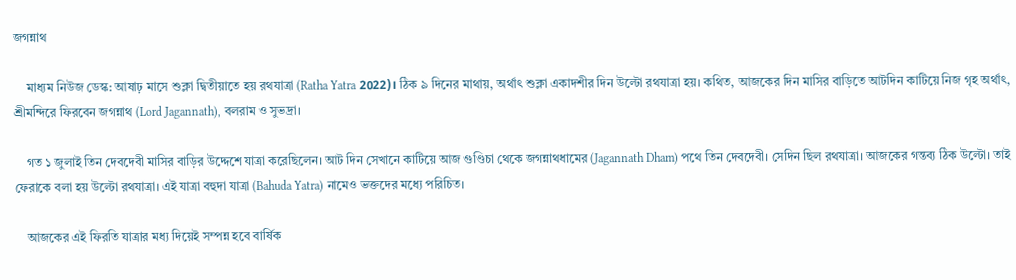জগন্নাথ

    মাধ্যম নিউজ ডেস্ক: আষাঢ় মাসে শুক্লা দ্বিতীয়াতে হয় রথযাত্রা (Ratha Yatra 2022)। ঠিক ৯ দিনের মাথায়, অর্থাৎ শুক্লা একাদশীর দিন উল্টো রথযাত্রা হয়। কথিত, আজকের দিন মাসির বাড়িতে আটদিন কাটিয়ে নিজ গৃহ অর্থাৎ, শ্রীমন্দিরে ফিরবেন জগন্নাথ (Lord Jagannath), বলরাম ও সুভদ্রা।

    গত ১ জুলাই তিন দেবদেবী মাসির বাড়ির উদ্দেশে যাত্রা করেছিলেন। আট দিন সেখানে কাটিয়ে আজ গুণ্ডিচা থেকে জগন্নাথধামের (Jagannath Dham) পথে তিন দেবদেবী। সেদিন ছিল রথযাত্রা। আজকের গন্তব্য ঠিক উল্টো। তাই ফেরাকে বলা হয় উল্টো রথযাত্রা। এই যাত্রা বহুদা যাত্রা (Bahuda Yatra) নামেও ভক্তদের মধ্যে পরিচিত।

    আজকের এই ফিরতি যাত্রার মধ্য দিয়েই সম্পন্ন হবে বার্ষিক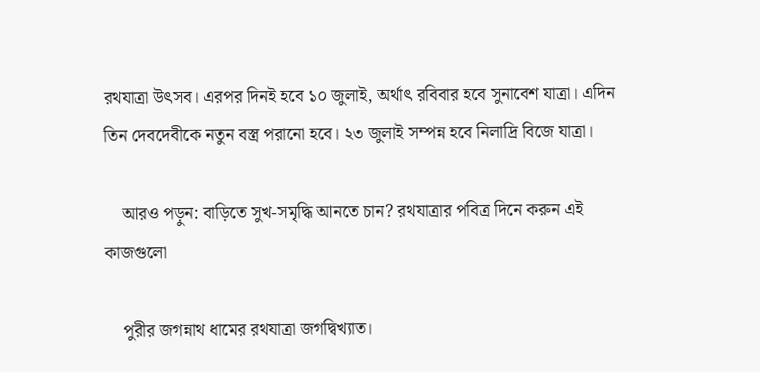রথযাত্রা উৎসব। এরপর দিনই হবে ১০ জুলাই, অর্থাৎ রবিবার হবে সুনাবেশ যাত্রা। এদিন তিন দেবদেবীকে নতুন বস্ত্র পরানো হবে। ২৩ জুলাই সম্পন্ন হবে নিলাদ্রি বিজে যাত্রা।

    আরও পড়ুন: বাড়িতে সুখ-সমৃদ্ধি আনতে চান? রথযাত্রার পবিত্র দিনে করুন এই কাজগুলো

    পুরীর জগন্নাথ ধামের রথযাত্রা জগদ্বিখ্যাত।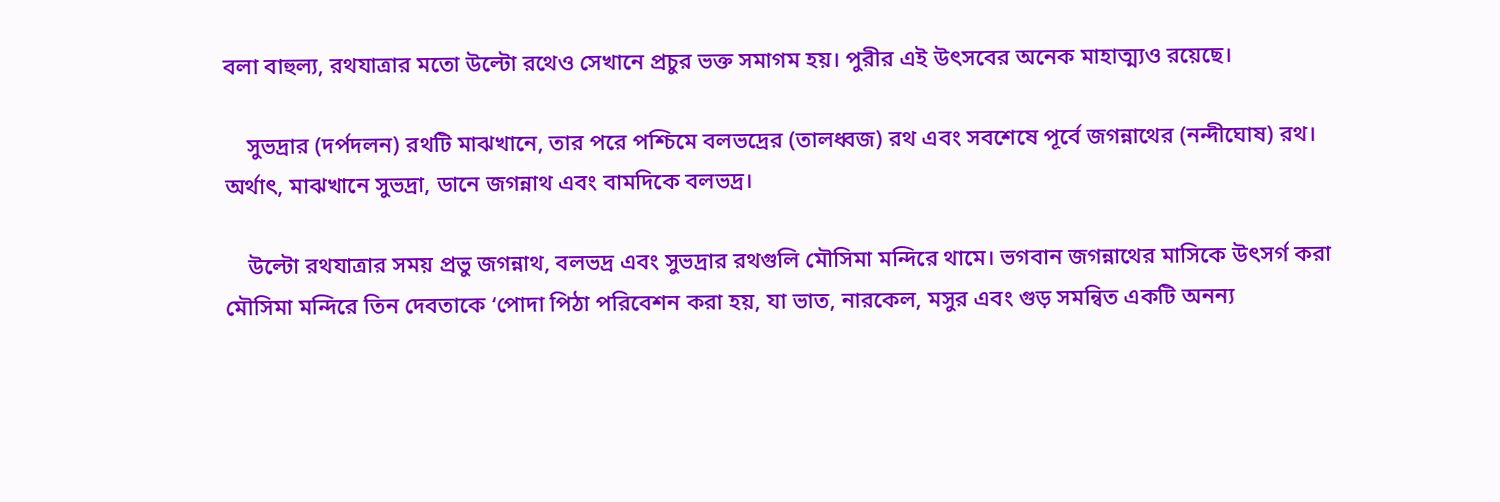বলা বাহুল্য, রথযাত্রার মতো উল্টো রথেও সেখানে প্রচুর ভক্ত সমাগম হয়। পুরীর এই উৎসবের অনেক মাহাত্ম্যও রয়েছে।

    সুভদ্রার (দর্পদলন) রথটি মাঝখানে, তার পরে পশ্চিমে বলভদ্রের (তালধ্বজ) রথ এবং সবশেষে পূর্বে জগন্নাথের (নন্দীঘোষ) রথ। অর্থাৎ, মাঝখানে সুভদ্রা, ডানে জগন্নাথ এবং বামদিকে বলভদ্র।

    উল্টো রথযাত্রার সময় প্রভু জগন্নাথ, বলভদ্র এবং সুভদ্রার রথগুলি মৌসিমা মন্দিরে থামে। ভগবান জগন্নাথের মাসিকে উৎসর্গ করা মৌসিমা মন্দিরে তিন দেবতাকে ‘পোদা পিঠা পরিবেশন করা হয়, যা ভাত, নারকেল, মসুর এবং গুড় সমন্বিত একটি অনন্য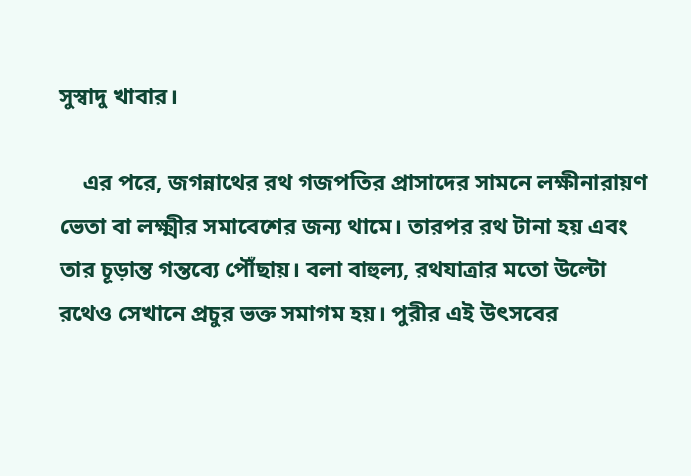সুস্বাদু খাবার।

    এর পরে, জগন্নাথের রথ গজপতির প্রাসাদের সামনে লক্ষীনারায়ণ ভেতা বা লক্ষ্মীর সমাবেশের জন্য থামে। তারপর রথ টানা হয় এবং তার চূড়ান্ত গন্তব্যে পৌঁছায়। বলা বাহুল্য, রথযাত্রার মতো উল্টো রথেও সেখানে প্রচুর ভক্ত সমাগম হয়। পুরীর এই উৎসবের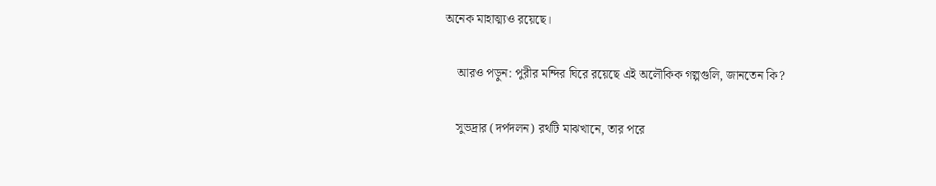অনেক মাহাত্ম্যও রয়েছে।

    আরও পড়ুন: পুরীর মন্দির ঘিরে রয়েছে এই অলৌকিক গল্পগুলি, জানতেন কি?

    সুভদ্রার (দর্পদলন) রথটি মাঝখানে, তার পরে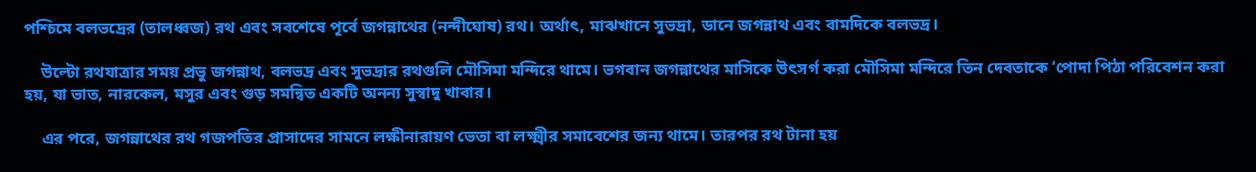পশ্চিমে বলভদ্রের (তালধ্বজ) রথ এবং সবশেষে পূর্বে জগন্নাথের (নন্দীঘোষ) রথ। অর্থাৎ, মাঝখানে সুভদ্রা, ডানে জগন্নাথ এবং বামদিকে বলভদ্র।

    উল্টো রথযাত্রার সময় প্রভু জগন্নাথ, বলভদ্র এবং সুভদ্রার রথগুলি মৌসিমা মন্দিরে থামে। ভগবান জগন্নাথের মাসিকে উৎসর্গ করা মৌসিমা মন্দিরে তিন দেবতাকে ‘পোদা পিঠা পরিবেশন করা হয়, যা ভাত, নারকেল, মসুর এবং গুড় সমন্বিত একটি অনন্য সুস্বাদু খাবার।

    এর পরে, জগন্নাথের রথ গজপতির প্রাসাদের সামনে লক্ষীনারায়ণ ভেতা বা লক্ষ্মীর সমাবেশের জন্য থামে। তারপর রথ টানা হয়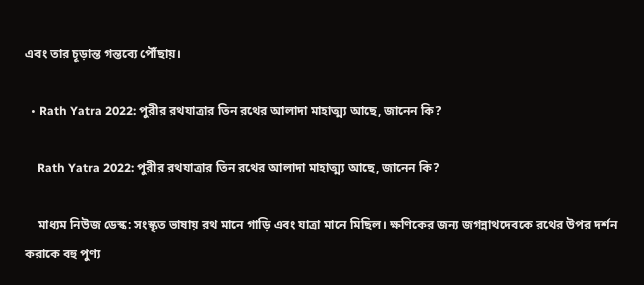এবং তার চূড়ান্ত গন্তব্যে পৌঁছায়।

  • Rath Yatra 2022: পুরীর রথযাত্রার তিন রথের আলাদা মাহাত্ম্য আছে, জানেন কি?

    Rath Yatra 2022: পুরীর রথযাত্রার তিন রথের আলাদা মাহাত্ম্য আছে, জানেন কি?

    মাধ্যম নিউজ ডেস্ক: সংস্কৃত ভাষায় রথ মানে গাড়ি এবং যাত্রা মানে মিছিল। ক্ষণিকের জন্য জগন্নাথদেবকে রথের উপর দর্শন করাকে বহু পুণ্য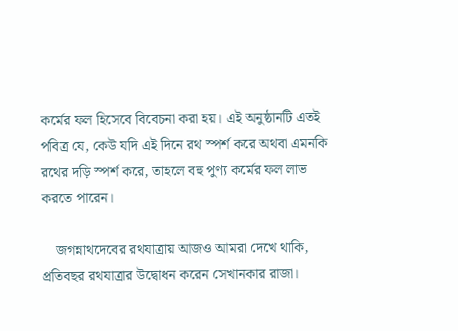কর্মের ফল হিসেবে বিবেচনা করা হয়। এই অনুষ্ঠানটি এতই পবিত্র যে, কেউ যদি এই দিনে রথ স্পর্শ করে অথবা এমনকি রথের দড়ি স্পর্শ করে, তাহলে বহু পুণ্য কর্মের ফল লাভ করতে পারেন।

    জগন্নাথদেবের রথযাত্রায় আজও আমরা দেখে থাকি, প্রতিবছর রথযাত্রার উদ্বোধন করেন সেখানকার রাজা।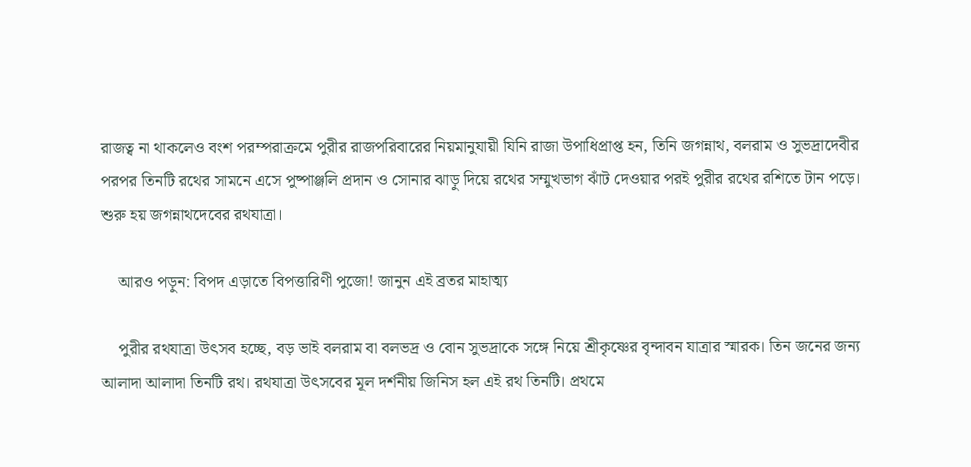রাজত্ব না থাকলেও বংশ পরম্পরাক্রমে পুরীর রাজপরিবারের নিয়মানুযায়ী যিনি রাজা উপাধিপ্রাপ্ত হন, তিনি জগন্নাথ, বলরাম ও সুভদ্রাদেবীর পরপর তিনটি রথের সামনে এসে পুষ্পাঞ্জলি প্রদান ও সোনার ঝাড়ু দিয়ে রথের সম্মুখভাগ ঝাঁট দেওয়ার পরই পুরীর রথের রশিতে টান পড়ে। শুরু হয় জগন্নাথদেবের রথযাত্রা।

    আরও পড়ুন: বিপদ এড়াতে বিপত্তারিণী পুজো! জানুন এই ব্রতর মাহাত্ম্য

    পুরীর রথযাত্রা উৎসব হচ্ছে, বড় ভাই বলরাম বা বলভদ্র ও বোন সুভদ্রাকে সঙ্গে নিয়ে শ্রীকৃষ্ণের বৃন্দাবন যাত্রার স্মারক। তিন জনের জন্য আলাদা আলাদা তিনটি রথ। রথযাত্রা উৎসবের মূল দর্শনীয় জিনিস হল এই রথ তিনটি। প্রথমে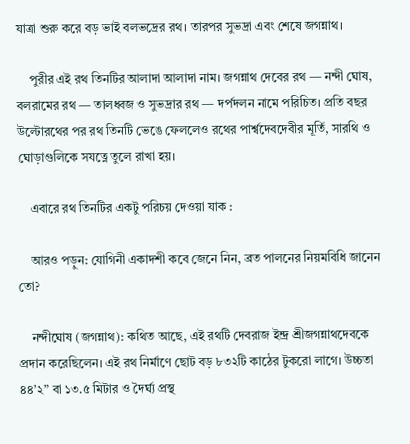যাত্রা শুরু করে বড় ভাই বলভদ্রের রথ। তারপর সুভদ্রা এবং শেষে জগন্নাথ।

    পুরীর এই রথ তিনটির আলাদা আলাদা নাম। জগন্নাথ দেবের রথ — নন্দী ঘোষ, বলরামের রথ — তালধ্বজ ও সুভদ্রার রথ — দর্পদলন নামে পরিচিত। প্রতি বছর উল্টোরথের পর রথ তিনটি ভেঙে ফেললেও রথের পার্শ্বদেবদেবীর মূর্তি, সারথি ও ঘোড়াগুলিকে সযত্নে তুলে রাখা হয়।

    এবারে রথ তিনটির একটু পরিচয় দেওয়া যাক :

    আরও পড়ুন: যোগিনী একাদশী কবে জেনে নিন, ব্রত পালনের নিয়মবিধি জানেন তো?

    নন্দীঘোষ (জগন্নাথ): কথিত আছে, এই রথটি দেবরাজ ইন্দ্র শ্রীজগন্নাথদেবকে প্রদান করেছিলেন। এই রথ নির্মাণে ছোট বড় ৮৩২টি কাঠের টুকরো লাগে। উচ্চতা ৪৪’২” বা ১৩.৫ মিটার ও দৈর্ঘ্য প্রস্থ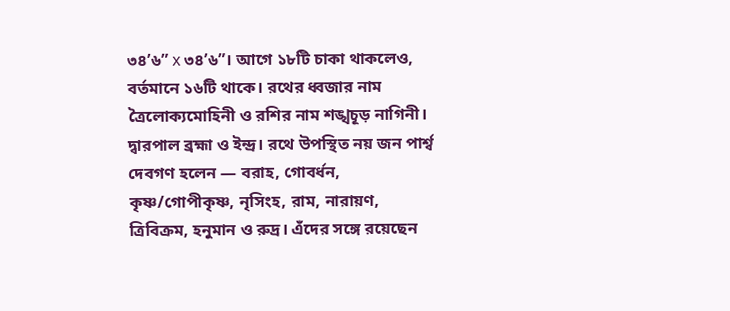৩৪’৬” x ৩৪’৬”। আগে ১৮টি চাকা থাকলেও, বর্তমানে ১৬টি থাকে। রথের ধ্বজার নাম ত্রৈলোক্যমোহিনী ও রশির নাম শঙ্খচূড় নাগিনী। দ্বারপাল ব্রহ্মা ও ইন্দ্র। রথে উপস্থিত নয় জন পার্শ্ব দেবগণ হলেন — বরাহ, গোবর্ধন, কৃষ্ণ/গোপীকৃষ্ণ, নৃসিংহ, রাম, নারায়ণ, ত্রিবিক্রম, হনুমান ও রুদ্র। এঁদের সঙ্গে রয়েছেন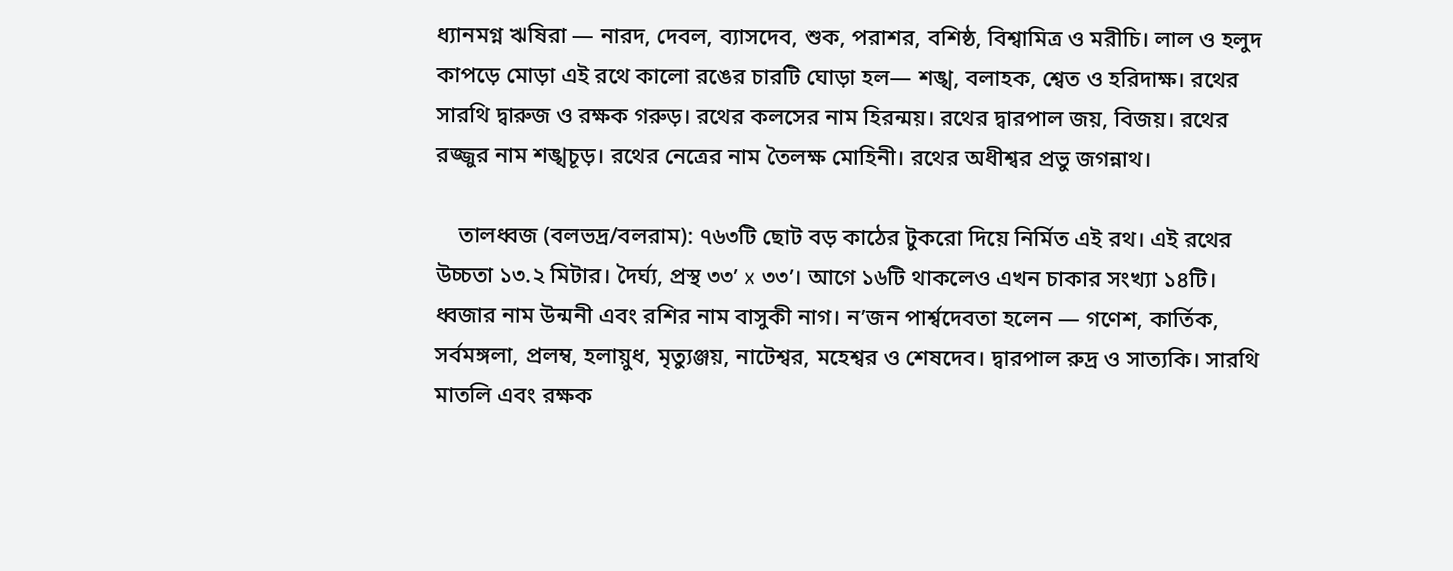ধ্যানমগ্ন ঋষিরা — নারদ, দেবল, ব্যাসদেব, শুক, পরাশর, বশিষ্ঠ, বিশ্বামিত্র ও মরীচি। লাল ও হলুদ কাপড়ে মোড়া এই রথে কালো রঙের চারটি ঘোড়া হল— শঙ্খ, বলাহক, শ্বেত ও হরিদাক্ষ। রথের সারথি দ্বারুজ ও রক্ষক গরুড়। রথের কলসের নাম হিরন্ময়। রথের দ্বারপাল জয়, বিজয়। রথের রজ্জুর নাম শঙ্খচূড়। রথের নেত্রের নাম তৈলক্ষ মোহিনী। রথের অধীশ্বর প্রভু জগন্নাথ।

    তালধ্বজ (বলভদ্র/বলরাম): ৭৬৩টি ছোট বড় কাঠের টুকরো দিয়ে নির্মিত এই রথ। এই রথের উচ্চতা ১৩.২ মিটার। দৈর্ঘ্য, প্রস্থ ৩৩’ x ৩৩’। আগে ১৬টি থাকলেও এখন চাকার সংখ্যা ১৪টি। ধ্বজার নাম উন্মনী এবং রশির নাম বাসুকী নাগ। ন’জন পার্শ্বদেবতা হলেন — গণেশ, কার্তিক, সর্বমঙ্গলা, প্রলম্ব, হলায়ুধ, মৃত্যুঞ্জয়, নাটেশ্বর, মহেশ্বর ও শেষদেব। দ্বারপাল রুদ্র ও সাত্যকি। সারথি মাতলি এবং রক্ষক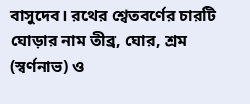বাসুদেব। রথের শ্বেতবর্ণের চারটি ঘোড়ার নাম তীব্র, ঘোর, শ্রম (স্বর্ণনাভ) ও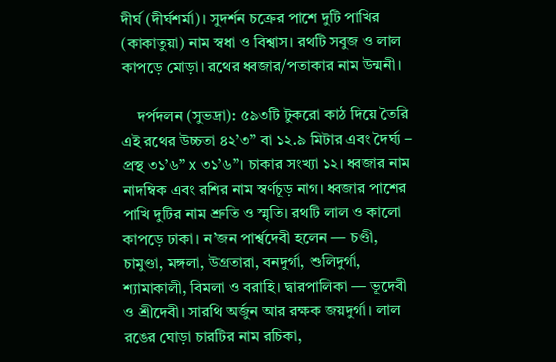দীর্ঘ (দীর্ঘশর্মা)। সুদর্শন চক্রের পাশে দুটি পাখির (কাকাতুয়া) নাম স্বধা ও বিশ্বাস। রথটি সবুজ ও লাল কাপড়ে মোড়া। রথের ধ্বজার/পতাকার নাম উন্মনী।

    দর্পদলন (সুভদ্রা): ৫৯৩টি টুকরো কাঠ দিয়ে তৈরি এই রথের উচ্চতা ৪২’৩” বা ১২.৯ মিটার এবং দৈর্ঘ্য – প্রস্থ ৩১’৬” x ৩১’৬”। চাকার সংখ্যা ১২। ধ্বজার নাম নাদম্বিক এবং রশির নাম স্বর্ণচূড় নাগ। ধ্বজার পাশের পাখি দুটির নাম শ্রুতি ও স্মৃতি। রথটি লাল ও কালো কাপড়ে ঢাকা। ন’জন পার্শ্বদেবী হলেন — চণ্ডী, চামুণ্ডা, মঙ্গলা, উগ্রতারা, বনদুর্গা, শুলিদুর্গা, শ্যামাকালী, বিমলা ও বরাহি। দ্বারপালিকা — ভূদেবী ও শ্রীদেবী। সারথি অর্জুন আর রক্ষক জয়দুর্গা। লাল রঙের ঘোড়া চারটির নাম রচিকা,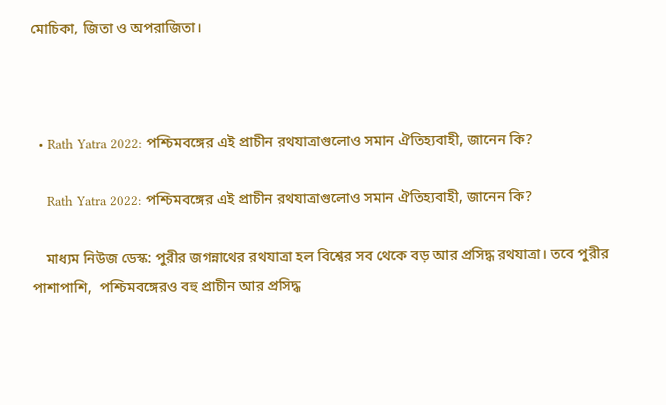মোচিকা‚ জিতা ও অপরাজিতা।



  • Rath Yatra 2022: পশ্চিমবঙ্গের এই প্রাচীন রথযাত্রাগুলোও সমান ঐতিহ্যবাহী, জানেন কি?

    Rath Yatra 2022: পশ্চিমবঙ্গের এই প্রাচীন রথযাত্রাগুলোও সমান ঐতিহ্যবাহী, জানেন কি?

    মাধ্যম নিউজ ডেস্ক: পুরীর জগন্নাথের রথযাত্রা হল বিশ্বের সব থেকে বড় আর প্রসিদ্ধ রথযাত্রা। তবে পুরীর পাশাপাশি,  পশ্চিমবঙ্গেরও বহু প্রাচীন আর প্রসিদ্ধ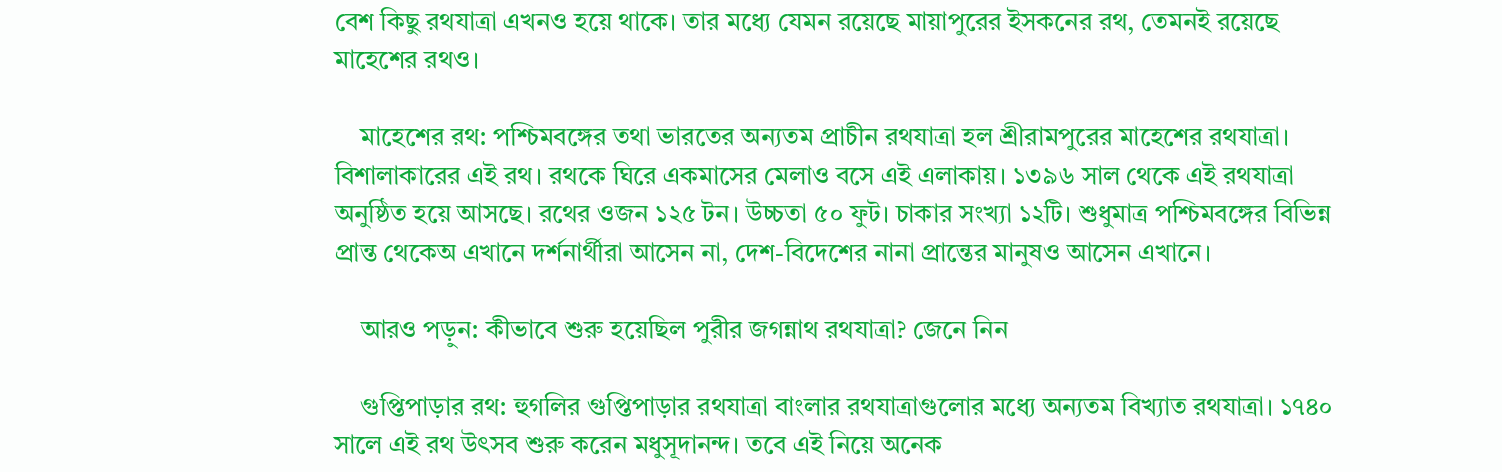বেশ কিছু রথযাত্রা এখনও হয়ে থাকে। তার মধ্যে যেমন রয়েছে মায়াপুরের ইসকনের রথ, তেমনই রয়েছে মাহেশের রথও।

    মাহেশের রথ: পশ্চিমবঙ্গের তথা ভারতের অন্যতম প্রাচীন রথযাত্রা হল শ্রীরামপুরের মাহেশের রথযাত্রা। বিশালাকারের এই রথ। রথকে ঘিরে একমাসের মেলাও বসে এই এলাকায়। ১৩৯৬ সাল থেকে এই রথযাত্রা অনুষ্ঠিত হয়ে আসছে। রথের ওজন ১২৫ টন। উচ্চতা ৫০ ফুট। চাকার সংখ্যা ১২টি। শুধুমাত্র পশ্চিমবঙ্গের বিভিন্ন প্রান্ত থেকেঅ এখানে দর্শনার্থীরা আসেন না, দেশ-বিদেশের নানা প্রান্তের মানুষও আসেন এখানে।

    আরও পড়ুন: কীভাবে শুরু হয়েছিল পুরীর জগন্নাথ রথযাত্রা? জেনে নিন

    গুপ্তিপাড়ার রথ: হুগলির গুপ্তিপাড়ার রথযাত্রা বাংলার রথযাত্রাগুলোর মধ্যে অন্যতম বিখ্যাত রথযাত্রা। ১৭৪০ সালে এই রথ উৎসব শুরু করেন মধুসূদানন্দ। তবে এই নিয়ে অনেক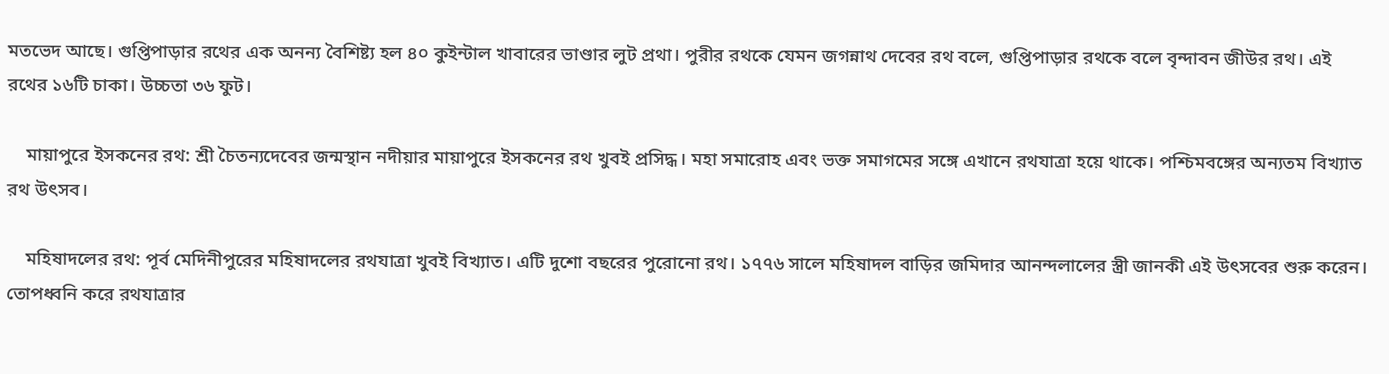মতভেদ আছে। গুপ্তিপাড়ার রথের এক অনন্য বৈশিষ্ট্য হল ৪০ কুইন্টাল খাবারের ভাণ্ডার লুট প্রথা। পুরীর রথকে যেমন জগন্নাথ দেবের রথ বলে, গুপ্তিপাড়ার রথকে বলে বৃন্দাবন জীউর রথ। এই রথের ১৬টি চাকা। উচ্চতা ৩৬ ফুট।

    মায়াপুরে ইসকনের রথ: শ্রী চৈতন্যদেবের জন্মস্থান নদীয়ার মায়াপুরে ইসকনের রথ খুবই প্রসিদ্ধ। মহা সমারোহ এবং ভক্ত সমাগমের সঙ্গে এখানে রথযাত্রা হয়ে থাকে। পশ্চিমবঙ্গের অন্যতম বিখ্যাত রথ উৎসব।

    মহিষাদলের রথ: পূর্ব মেদিনীপুরের মহিষাদলের রথযাত্রা খুবই বিখ্যাত। এটি দুশো বছরের পুরোনো রথ। ১৭৭৬ সালে মহিষাদল বাড়ির জমিদার আনন্দলালের স্ত্রী জানকী এই উৎসবের শুরু করেন। তোপধ্বনি করে রথযাত্রার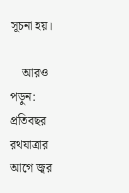সূচনা হয়।

    আরও পড়ুন: প্রতিবছর রথযাত্রার আগে জ্বর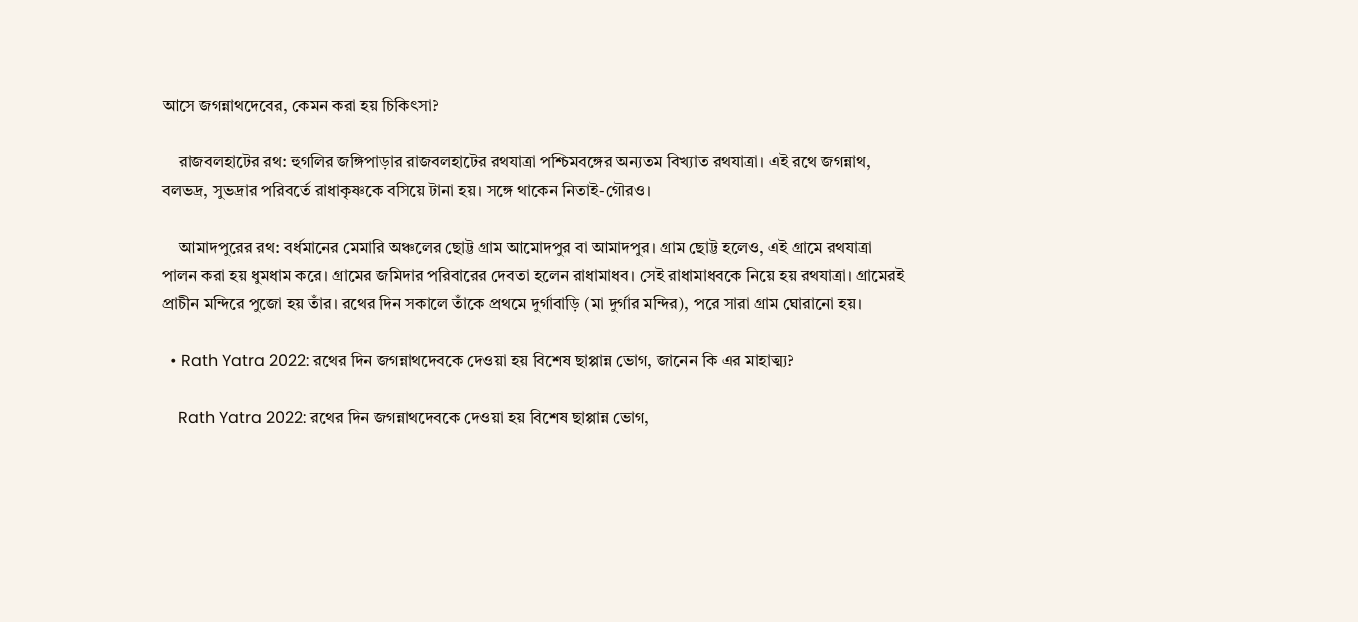আসে জগন্নাথদেবের, কেমন করা হয় চিকিৎসা?

    রাজবলহাটের রথ: হুগলির জঙ্গিপাড়ার রাজবলহাটের রথযাত্রা পশ্চিমবঙ্গের অন্যতম বিখ্যাত রথযাত্রা। এই রথে জগন্নাথ, বলভদ্র, সুভদ্রার পরিবর্তে রাধাকৃষ্ণকে বসিয়ে টানা হয়। সঙ্গে থাকেন নিতাই-গৌরও।

    আমাদপুরের রথ: বর্ধমানের মেমারি অঞ্চলের ছোট্ট গ্রাম আমোদপুর বা আমাদপুর। গ্রাম ছোট্ট হলেও, এই গ্রামে রথযাত্রা পালন করা হয় ধুমধাম করে। গ্রামের জমিদার পরিবারের দেবতা হলেন রাধামাধব। সেই রাধামাধবকে নিয়ে হয় রথযাত্রা। গ্রামেরই প্রাচীন মন্দিরে পুজো হয় তাঁর। রথের দিন সকালে তাঁকে প্রথমে দুর্গাবাড়ি (মা দুর্গার মন্দির), পরে সারা গ্রাম ঘোরানো হয়।

  • Rath Yatra 2022: রথের দিন জগন্নাথদেবকে দেওয়া হয় বিশেষ ছাপ্পান্ন ভোগ, জানেন কি এর মাহাত্ম্য?

    Rath Yatra 2022: রথের দিন জগন্নাথদেবকে দেওয়া হয় বিশেষ ছাপ্পান্ন ভোগ,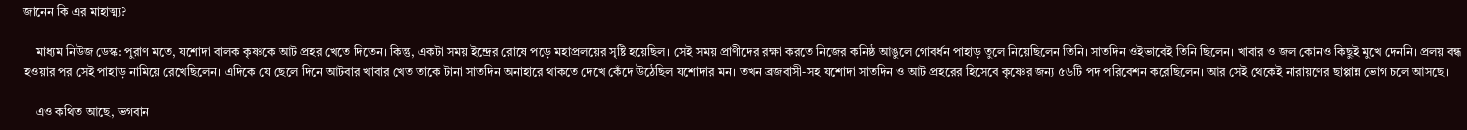জানেন কি এর মাহাত্ম্য?

    মাধ্যম নিউজ ডেস্ক: পুরাণ মতে, যশোদা বালক কৃষ্ণকে আট প্রহর খেতে দিতেন। কিন্তু, একটা সময় ইন্দ্রের রোষে পড়ে মহাপ্রলয়ের সৃষ্টি হয়েছিল। সেই সময় প্রাণীদের রক্ষা করতে নিজের কনিষ্ঠ আঙুলে গোবর্ধন পাহাড় তুলে নিয়েছিলেন তিনি। সাতদিন ওইভাবেই তিনি ছিলেন। খাবার ও জল কোনও কিছুই মুখে দেননি। প্রলয় বন্ধ হওয়ার পর সেই পাহাড় নামিয়ে রেখেছিলেন। এদিকে যে ছেলে দিনে আটবার খাবার খেত তাকে টানা সাতদিন অনাহারে থাকতে দেখে কেঁদে উঠেছিল যশোদার মন। তখন ব্রজবাসী-সহ যশোদা সাতদিন ও আট প্রহরের হিসেবে কৃষ্ণের জন্য ৫৬টি পদ পরিবেশন করেছিলেন। আর সেই থেকেই নারায়ণের ছাপ্পান্ন ভোগ চলে আসছে।

    এও কথিত আছে, ভগবান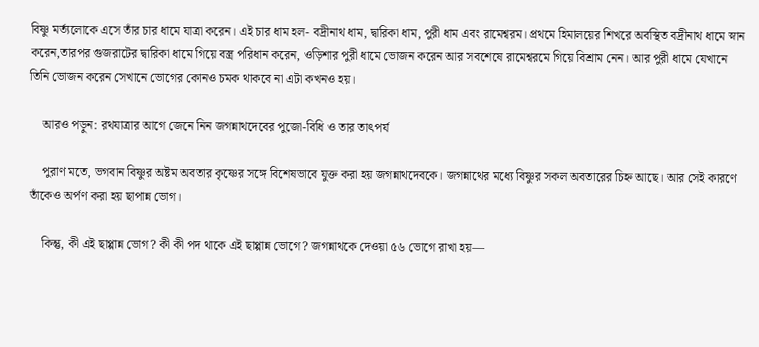বিষ্ণু মর্ত্যলোকে এসে তাঁর চার ধামে যাত্রা করেন। এই চার ধাম হল- বদ্রীনাথ ধাম, দ্বারিকা ধাম, পুরী ধাম এবং রামেশ্বরম। প্রথমে হিমালয়ের শিখরে অবস্থিত বদ্রীনাথ ধামে স্নান করেন,তারপর গুজরাটের দ্বারিকা ধামে গিয়ে বস্ত্র পরিধান করেন, ওড়িশার পুরী ধামে ভোজন করেন আর সবশেষে রামেশ্বরমে গিয়ে বিশ্রাম নেন। আর পুরী ধামে যেখানে তিনি ভোজন করেন সেখানে ভোগের কোনও চমক থাকবে না এটা কখনও হয়।

    আরও পড়ুন: রথযাত্রার আগে জেনে নিন জগন্নাথদেবের পুজো-বিধি ও তার তাৎপর্য

    পুরাণ মতে, ভগবান বিষ্ণুর অষ্টম অবতার কৃষ্ণের সঙ্গে বিশেষভাবে যুক্ত করা হয় জগন্নাথদেবকে। জগন্নাথের মধ্যে বিষ্ণুর সকল অবতারের চিহ্ন আছে। আর সেই কারণে তাঁকেও অর্পণ করা হয় ছাপান্ন ভোগ।

    কিন্তু, কী এই ছাপ্পান্ন ভোগ? কী কী পদ থাকে এই ছাপ্পান্ন ভোগে? জগন্নাথকে দেওয়া ৫৬ ভোগে রাখা হয়—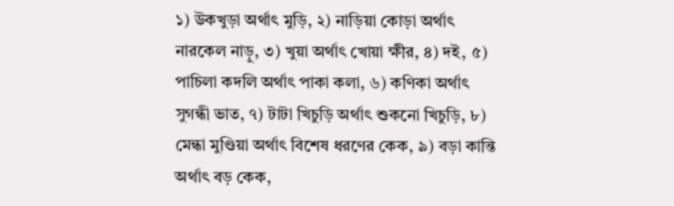১) উকখুড়া অর্থাৎ মুড়ি, ২) নাড়িয়া কোড়া অর্থাৎ নারকেল নাড়ু, ৩) খুয়া অর্থাৎ খোয়া ক্ষীর, ৪) দই, ৫) পাচিলা কদলি অর্থাৎ পাকা কলা, ৬) কণিকা অর্থাৎ সুগন্ধী ভাত, ৭) টাটা খিচুড়ি অর্থাৎ শুকনো খিচুড়ি, ৮) মেন্ধা মুণ্ডিয়া অর্থাৎ বিশেষ ধরণের কেক, ৯) বড়া কান্তি অর্থাৎ বড় কেক,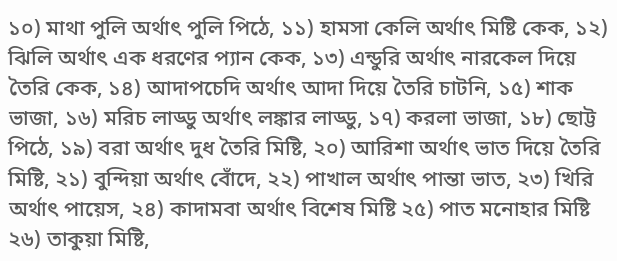১০) মাথা পুলি অর্থাৎ পুলি পিঠে, ১১) হামসা কেলি অর্থাৎ মিষ্টি কেক, ১২) ঝিলি অর্থাৎ এক ধরণের প্যান কেক, ১৩) এন্ডুরি অর্থাৎ নারকেল দিয়ে তৈরি কেক, ১৪) আদাপচেদি অর্থাৎ আদা দিয়ে তৈরি চাটনি, ১৫) শাক ভাজা, ১৬) মরিচ লাড্ডু অর্থাৎ লঙ্কার লাড্ডু, ১৭) করলা ভাজা, ১৮) ছোট্ট পিঠে, ১৯) বরা অর্থাৎ দুধ তৈরি মিষ্টি, ২০) আরিশা অর্থাৎ ভাত দিয়ে তৈরি মিষ্টি, ২১) বুন্দিয়া অর্থাৎ বোঁদে, ২২) পাখাল অর্থাৎ পান্তা ভাত, ২৩) খিরি অর্থাৎ পায়েস, ২৪) কাদামবা অর্থাৎ বিশেষ মিষ্টি ২৫) পাত মনোহার মিষ্টি ২৬) তাকুয়া মিষ্টি,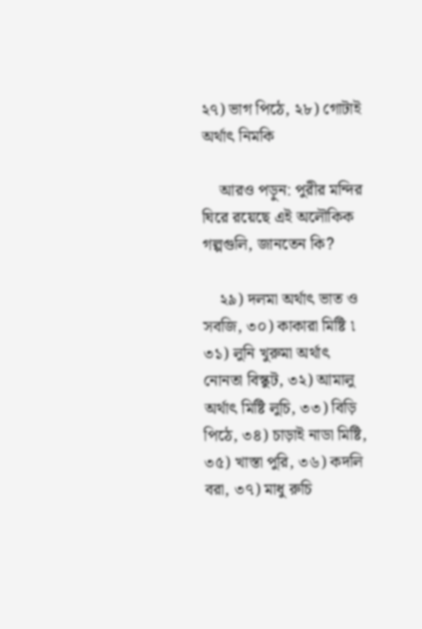২৭) ভাগ পিঠে, ২৮) গোটাই অর্থাৎ নিমকি

    আরও পড়ুন: পুরীর মন্দির ঘিরে রয়েছে এই অলৌকিক গল্পগুলি, জানতেন কি?

    ২৯) দলমা অর্থাৎ ভাত ও সবজি, ৩০) কাকারা মিষ্টি ৷ ৩১) লুনি খুরুমা অর্থাৎ নোনতা বিস্কুট, ৩২) আমালু অর্থাৎ মিষ্টি লুচি, ৩৩) বিড়ি পিঠে, ৩৪) চাড়াই নাডা মিষ্টি, ৩৫) খাস্তা পুরি, ৩৬) কদলি বরা, ৩৭) মাধু রুচি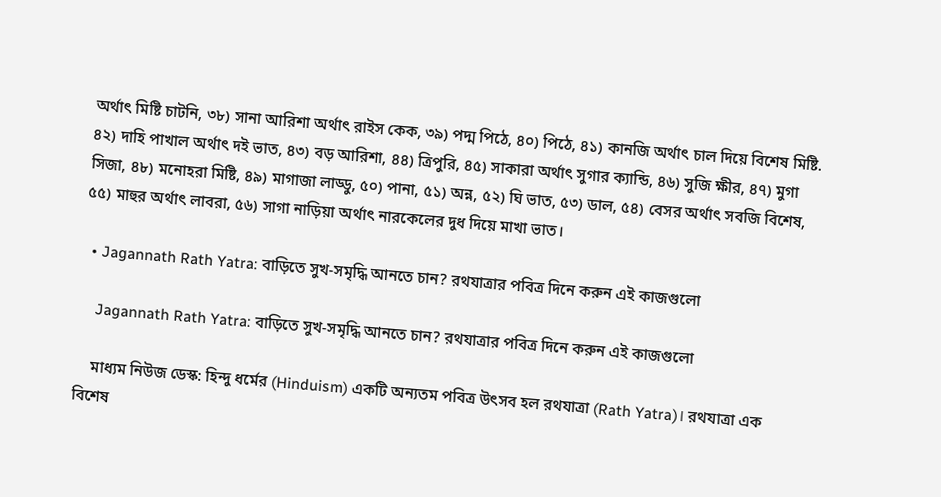অর্থাৎ মিষ্টি চাটনি, ৩৮) সানা আরিশা অর্থাৎ রাইস কেক, ৩৯) পদ্ম পিঠে, ৪০) পিঠে, ৪১) কানজি অর্থাৎ চাল দিয়ে বিশেষ মিষ্টি. ৪২) দাহি পাখাল অর্থাৎ দই ভাত, ৪৩) বড় আরিশা, ৪৪) ত্রিপুরি, ৪৫) সাকারা অর্থাৎ সুগার ক্যান্ডি, ৪৬) সুজি ক্ষীর, ৪৭) মুগা সিজা, ৪৮) মনোহরা মিষ্টি, ৪৯) মাগাজা লাড্ডু, ৫০) পানা, ৫১) অন্ন, ৫২) ঘি ভাত, ৫৩) ডাল, ৫৪) বেসর অর্থাৎ সবজি বিশেষ, ৫৫) মাহুর অর্থাৎ লাবরা, ৫৬) সাগা নাড়িয়া অর্থাৎ নারকেলের দুধ দিয়ে মাখা ভাত।

  • Jagannath Rath Yatra: বাড়িতে সুখ-সমৃদ্ধি আনতে চান? রথযাত্রার পবিত্র দিনে করুন এই কাজগুলো

    Jagannath Rath Yatra: বাড়িতে সুখ-সমৃদ্ধি আনতে চান? রথযাত্রার পবিত্র দিনে করুন এই কাজগুলো

    মাধ্যম নিউজ ডেস্ক: হিন্দু ধর্মের (Hinduism) একটি অন্যতম পবিত্র উৎসব হল রথযাত্রা (Rath Yatra)। রথযাত্রা এক বিশেষ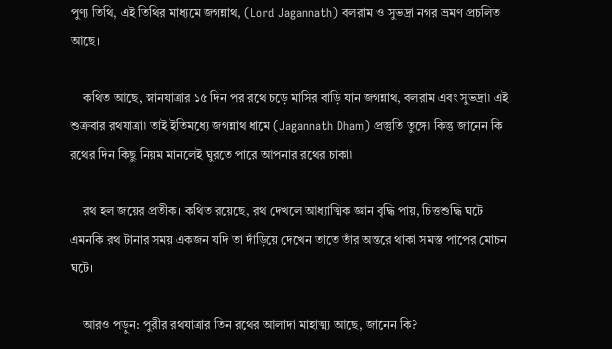পুণ্য তিথি, এই তিথির মাধ্যমে জগন্নাথ, (Lord Jagannath) বলরাম ও সুভদ্রা নগর ভ্রমণ প্রচলিত আছে।

    কথিত আছে, স্নানযাত্রার ১৫ দিন পর রথে চড়ে মাসির বাড়ি যান জগন্নাথ, বলরাম এবং সুভদ্রা৷ এই শুক্রবার রথযাত্রা৷ তাই ইতিমধ্যে জগন্নাথ ধামে (Jagannath Dham) প্রস্তুতি তুঙ্গে৷ কিন্তু জানেন কি রথের দিন কিছু নিয়ম মানলেই ঘুরতে পারে আপনার রথের চাকা৷

    রথ হল জয়ের প্রতীক। কথিত রয়েছে, রথ দেখলে আধ্যাত্মিক জ্ঞান বৃদ্ধি পায়, চিত্তশুদ্ধি ঘটে এমনকি রথ টানার সময় একজন যদি তা দাঁড়িয়ে দেখেন তাতে তাঁর অন্তরে থাকা সমস্ত পাপের মোচন ঘটে।

    আরও পড়ুন: পুরীর রথযাত্রার তিন রথের আলাদা মাহাত্ম্য আছে, জানেন কি?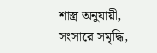শাস্ত্র অনুযায়ী, সংসারে সমৃদ্ধি,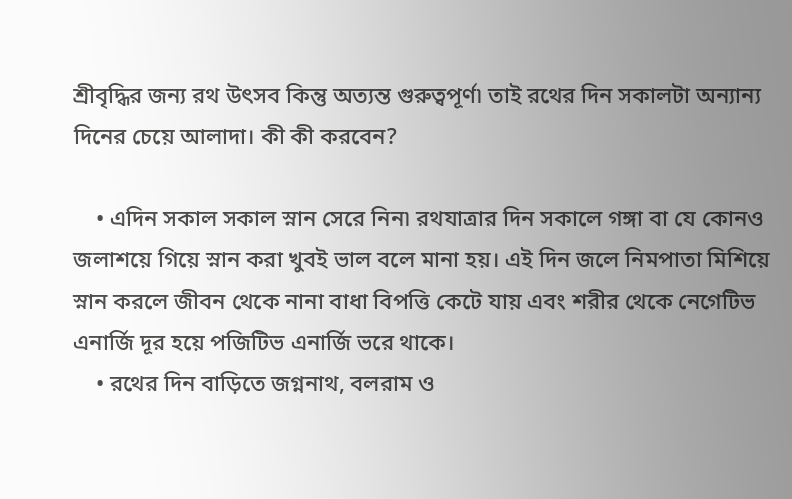শ্রীবৃদ্ধির জন্য রথ উৎসব কিন্তু অত্যন্ত গুরুত্বপূর্ণ৷ তাই রথের দিন সকালটা অন্যান্য দিনের চেয়ে আলাদা। কী কী করবেন?

    • এদিন সকাল সকাল স্নান সেরে নিন৷ রথযাত্রার দিন সকালে গঙ্গা বা যে কোনও জলাশয়ে গিয়ে স্নান করা খুবই ভাল বলে মানা হয়। এই দিন জলে নিমপাতা মিশিয়ে স্নান করলে জীবন থেকে নানা বাধা বিপত্তি কেটে যায় এবং শরীর থেকে নেগেটিভ এনার্জি দূর হয়ে পজিটিভ এনার্জি ভরে থাকে।
    • রথের দিন বাড়িতে জগ্ননাথ, বলরাম ও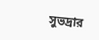সুভদ্রার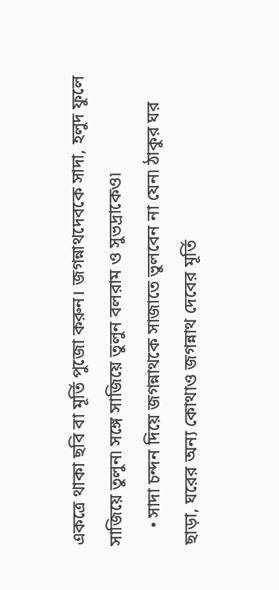একত্রে থাকা ছবি বা মূর্তি পুজো করুন। জগন্নাথদেবকে সাদা, হলুদ ফুলে সাজিয়ে তুলুন৷ সঙ্গে সাজিয়ে তুলুন বলরাম ও সুভদ্রাকেও৷
    • সাদা চন্দন দিয়ে জগন্নাথকে সাজাতে ভুলবেন না যেন৷ ঠাকুর ঘর ছাড়া, ঘরের অন্য কোথাও জগন্নাথ দেবের মূর্তি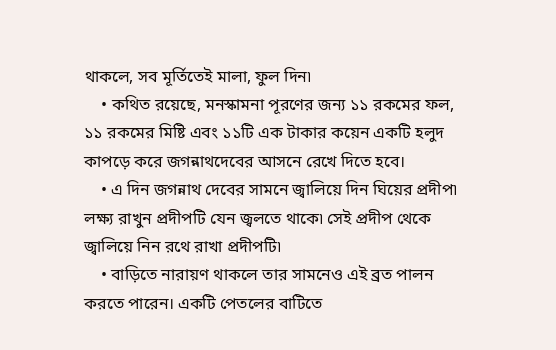থাকলে, সব মূর্তিতেই মালা, ফুল দিন৷
    • কথিত রয়েছে, মনস্কামনা পূরণের জন্য ১১ রকমের ফল, ১১ রকমের মিষ্টি এবং ১১টি এক টাকার কয়েন একটি হলুদ কাপড়ে করে জগন্নাথদেবের আসনে রেখে দিতে হবে।
    • এ দিন জগন্নাথ দেবের সামনে জ্বালিয়ে দিন ঘিয়ের প্রদীপ৷ লক্ষ্য রাখুন প্রদীপটি যেন জ্বলতে থাকে৷ সেই প্রদীপ থেকে জ্বালিয়ে নিন রথে রাখা প্রদীপটি৷
    • বাড়িতে নারায়ণ থাকলে তার সামনেও এই ব্রত পালন করতে পারেন। একটি পেতলের বাটিতে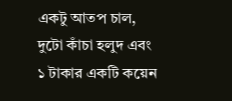একটু আতপ চাল, দুটো কাঁচা হলুদ এবং ১ টাকার একটি কয়েন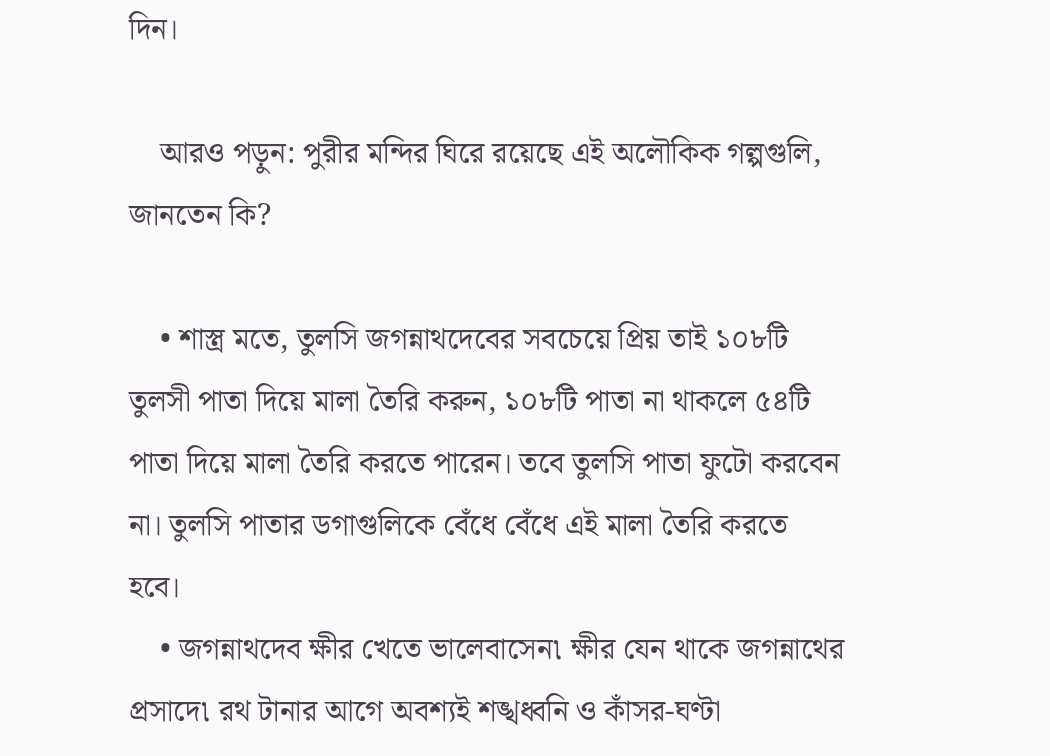দিন।

    আরও পড়ুন: পুরীর মন্দির ঘিরে রয়েছে এই অলৌকিক গল্পগুলি, জানতেন কি?

    • শাস্ত্র মতে, তুলসি জগন্নাথদেবের সবচেয়ে প্রিয় তাই ১০৮টি তুলসী পাতা দিয়ে মালা তৈরি করুন, ১০৮টি পাতা না থাকলে ৫৪টি পাতা দিয়ে মালা তৈরি করতে পারেন। তবে তুলসি পাতা ফুটো করবেন না। তুলসি পাতার ডগাগুলিকে বেঁধে বেঁধে এই মালা তৈরি করতে হবে।
    • জগন্নাথদেব ক্ষীর খেতে ভালেবাসেন৷ ক্ষীর যেন থাকে জগন্নাথের প্রসাদে৷ রথ টানার আগে অবশ্যই শঙ্খধ্বনি ও কাঁসর-ঘণ্টা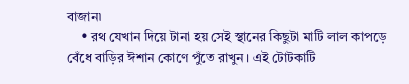বাজান৷
    • রথ যেখান দিয়ে টানা হয় সেই স্থানের কিছুটা মাটি লাল কাপড়ে বেঁধে বাড়ির ঈশান কোণে পুঁতে রাখুন। এই টোটকাটি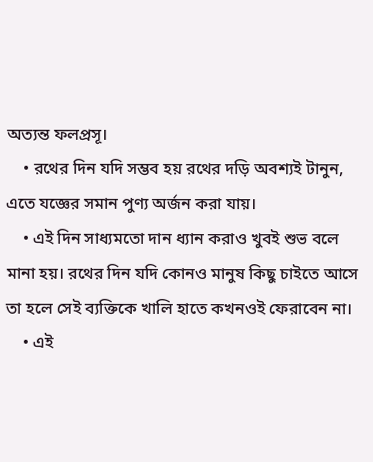অত্যন্ত ফলপ্রসূ।
    • রথের দিন যদি সম্ভব হয় রথের দড়ি অবশ্যই টানুন, এতে যজ্ঞের সমান পুণ্য অর্জন করা যায়।
    • এই দিন সাধ্যমতো দান ধ্যান করাও খুবই শুভ বলে মানা হয়। রথের দিন যদি কোনও মানুষ কিছু চাইতে আসে তা হলে সেই ব্যক্তিকে খালি হাতে কখনওই ফেরাবেন না।
    • এই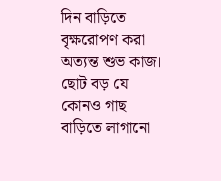দিন বাড়িতে বৃক্ষরোপণ করা অত্যন্ত শুভ কাজ। ছোট বড় যে কোনও গাছ বাড়িতে লাগানো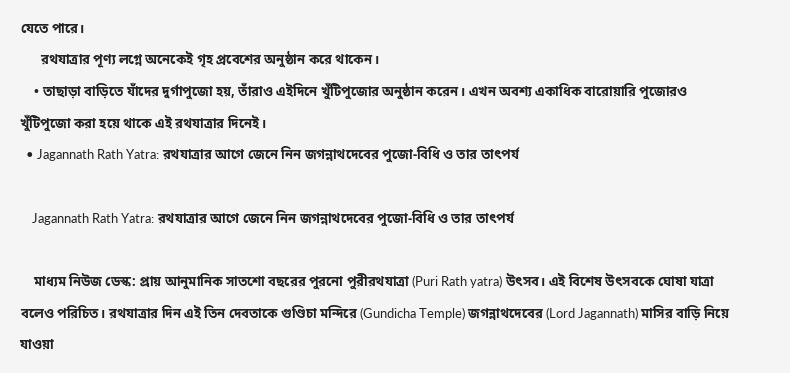যেতে পারে।
      রথযাত্রার পূণ্য লগ্নে অনেকেই গৃহ প্রবেশের অনুষ্ঠান করে থাকেন।
    • তাছাড়া বাড়িতে যাঁদের দুর্গাপুজো হয়, তাঁরাও এইদিনে খুঁটিপুজোর অনুষ্ঠান করেন। এখন অবশ্য একাধিক বারোয়ারি পুজোরও খুঁটিপুজো করা হয়ে থাকে এই রথযাত্রার দিনেই।
  • Jagannath Rath Yatra: রথযাত্রার আগে জেনে নিন জগন্নাথদেবের পুজো-বিধি ও তার তাৎপর্য

    Jagannath Rath Yatra: রথযাত্রার আগে জেনে নিন জগন্নাথদেবের পুজো-বিধি ও তার তাৎপর্য

    মাধ্যম নিউজ ডেস্ক: প্রায় আনুমানিক সাতশো বছরের পুরনো পুরীরথযাত্রা (Puri Rath yatra) উৎসব। এই বিশেষ উৎসবকে ঘোষা যাত্রা বলেও পরিচিত। রথযাত্রার দিন এই তিন দেবতাকে গুণ্ডিচা মন্দিরে (Gundicha Temple) জগন্নাথদেবের (Lord Jagannath) মাসির বাড়ি নিয়ে যাওয়া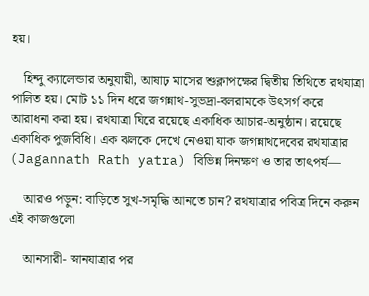হয়।

    হিন্দু ক্যালেন্ডার অনুযায়ী, আষাঢ় মাসের শুক্লাপক্ষের দ্বিতীয় তিথিতে রথযাত্রা পালিত হয়। মোট ১১ দিন ধরে জগন্নাথ-সুভদ্রা-বলরামকে উৎসর্গ করে আরাধনা করা হয়। রথযাত্রা ঘিরে রয়েছে একাধিক আচার-অনুষ্ঠান। রয়েছে একাধিক পুজবিধি। এক ঝলকে দেখে নেওয়া যাক জগন্নাথদেবের রথযাত্রার (Jagannath Rath yatra) বিভিন্ন দিনক্ষণ ও তার তাৎপর্য—

    আরও পড়ুন: বাড়িতে সুখ-সমৃদ্ধি আনতে চান? রথযাত্রার পবিত্র দিনে করুন এই কাজগুলো

    আনসারী- স্নানযাত্রার পর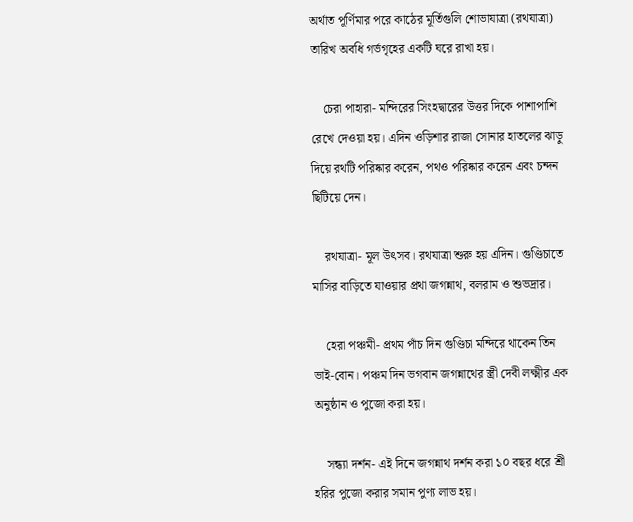অর্থাত পূর্ণিমার পরে কাঠের মূর্তিগুলি শোভাযাত্রা (রথযাত্রা) তারিখ অবধি গর্ভগৃহের একটি ঘরে রাখা হয়।

    চেরা পাহারা- মন্দিরের সিংহদ্বারের উত্তর দিকে পাশাপাশি রেখে দেওয়া হয়। এদিন ওড়িশার রাজা সোনার হাতলের ঝাড়ু দিয়ে রথটি পরিষ্কার করেন, পথও পরিষ্কার করেন এবং চন্দন ছিটিয়ে দেন।

    রথযাত্রা- মূল উৎসব। রথযাত্রা শুরু হয় এদিন। গুণ্ডিচাতে মাসির বাড়িতে যাওয়ার প্রথা জগন্নাথ, বলরাম ও শুভদ্রার।

    হেরা পঞ্চমী- প্রথম পাঁচ দিন গুণ্ডিচা মন্দিরে থাকেন তিন ভাই-বোন। পঞ্চম দিন ভগবান জগন্নাথের স্ত্রী দেবী লক্ষ্মীর এক অনুষ্ঠান ও পুজো করা হয়।

    সন্ধ্যা দর্শন- এই দিনে জগন্নাথ দর্শন করা ১০ বছর ধরে শ্রী হরির পুজো করার সমান পুণ্য লাভ হয়।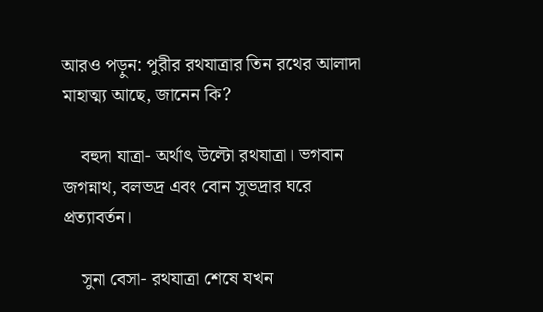আরও পড়ুন: পুরীর রথযাত্রার তিন রথের আলাদা মাহাত্ম্য আছে, জানেন কি?

    বহুদা যাত্রা- অর্থাৎ উল্টো রথযাত্রা। ভগবান জগন্নাথ, বলভদ্র এবং বোন সুভদ্রার ঘরে প্রত্যাবর্তন।

    সুনা বেসা- রথযাত্রা শেষে যখন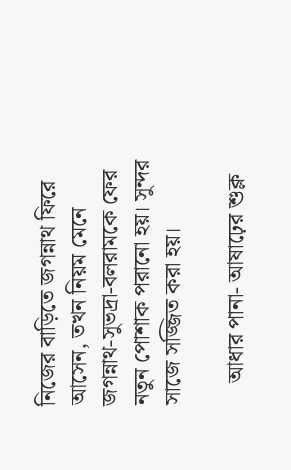নিজের বাড়িতে জগন্নাথ ফিরে আসেন, তখন নিয়ম মেনে জগন্নাথ-সুভদ্রা-বলরামকে ফের নতুন পোশাক পরানো হয়। সুন্দর সাজে সজ্জিত করা হয়।

    আধার পানা- আষাঢ়ের শুক্ল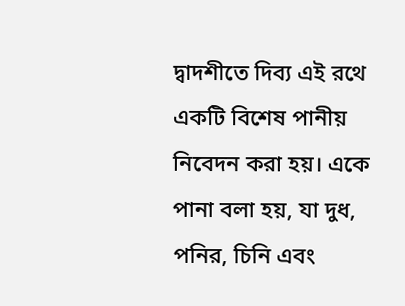দ্বাদশীতে দিব্য এই রথে একটি বিশেষ পানীয় নিবেদন করা হয়। একে পানা বলা হয়, যা দুধ, পনির, চিনি এবং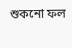শুকনো ফল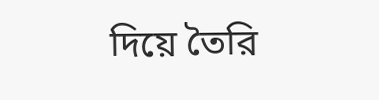দিয়ে তৈরি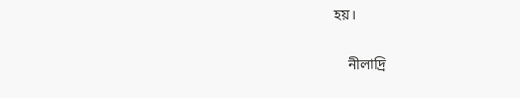হয়।

    নীলাদ্রি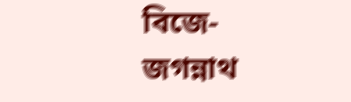বিজে- জগন্নাথ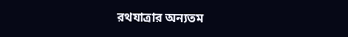রথযাত্রার অন্যতম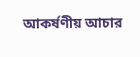আকর্ষণীয় আচার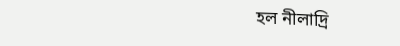হল নীলাদ্রি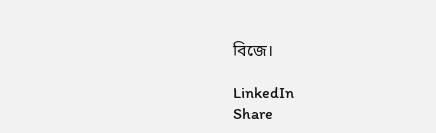বিজে।

LinkedIn
Share